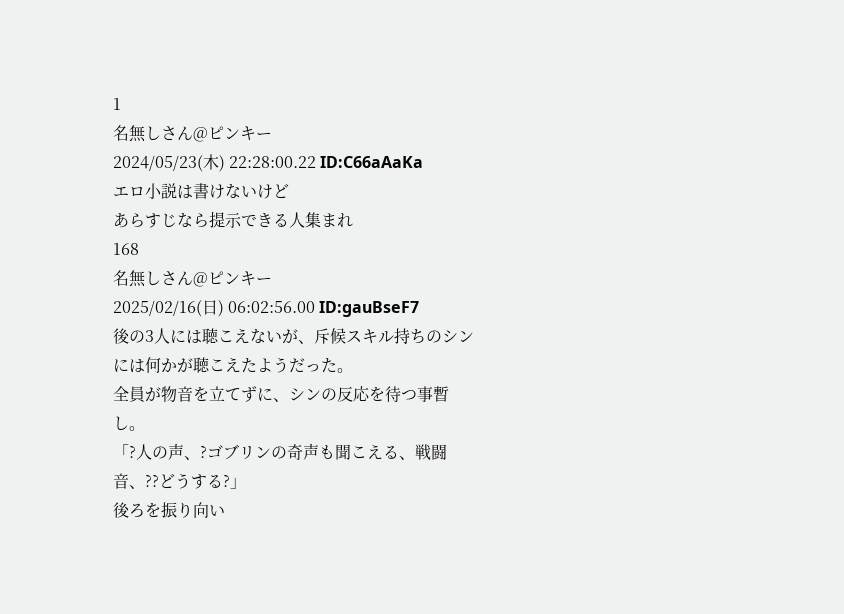1
名無しさん@ピンキー
2024/05/23(木) 22:28:00.22 ID:C66aAaKa
エロ小説は書けないけど
あらすじなら提示できる人集まれ
168
名無しさん@ピンキー
2025/02/16(日) 06:02:56.00 ID:gauBseF7
後の3人には聴こえないが、斥候スキル持ちのシンには何かが聴こえたようだった。
全員が物音を立てずに、シンの反応を待つ事暫し。
「?人の声、?ゴブリンの奇声も聞こえる、戦闘音、??どうする?」
後ろを振り向い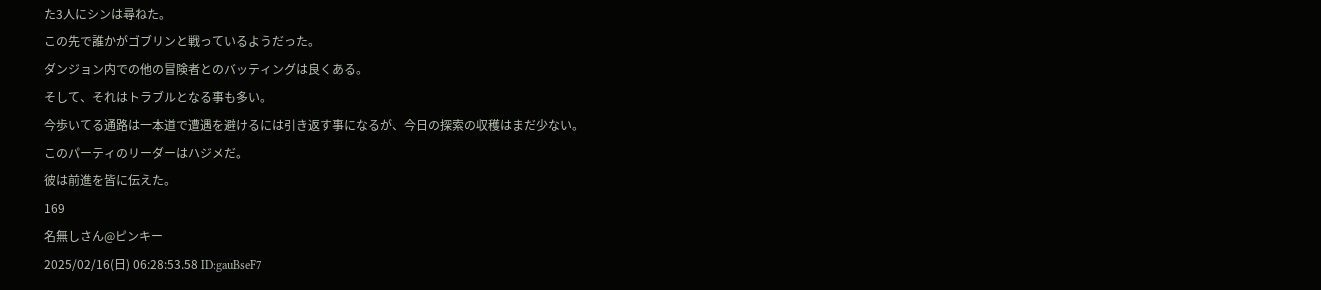た3人にシンは尋ねた。
この先で誰かがゴブリンと戦っているようだった。
ダンジョン内での他の冒険者とのバッティングは良くある。
そして、それはトラブルとなる事も多い。
今歩いてる通路は一本道で遭遇を避けるには引き返す事になるが、今日の探索の収穫はまだ少ない。
このパーティのリーダーはハジメだ。
彼は前進を皆に伝えた。
169
名無しさん@ピンキー
2025/02/16(日) 06:28:53.58 ID:gauBseF7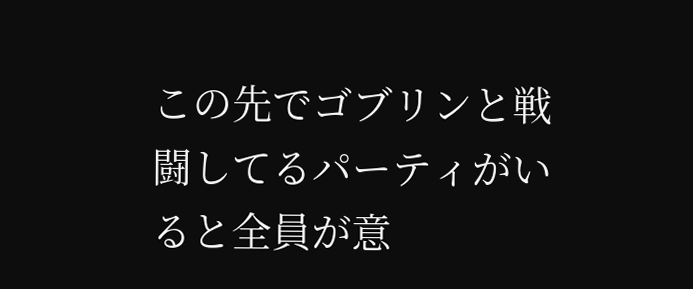この先でゴブリンと戦闘してるパーティがいると全員が意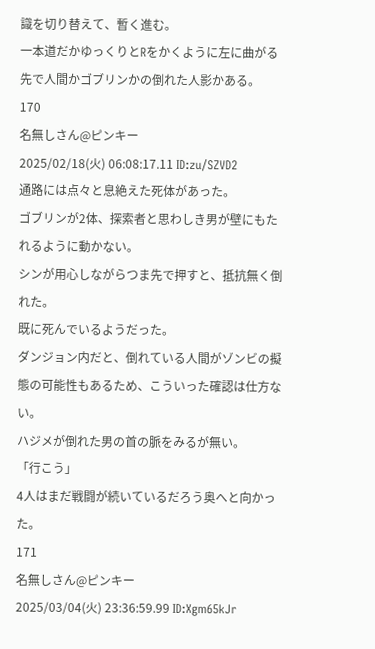識を切り替えて、暫く進む。
一本道だかゆっくりとRをかくように左に曲がる先で人間かゴブリンかの倒れた人影かある。
170
名無しさん@ピンキー
2025/02/18(火) 06:08:17.11 ID:zu/SZVD2
通路には点々と息絶えた死体があった。
ゴブリンが2体、探索者と思わしき男が壁にもたれるように動かない。
シンが用心しながらつま先で押すと、抵抗無く倒れた。
既に死んでいるようだった。
ダンジョン内だと、倒れている人間がゾンビの擬態の可能性もあるため、こういった確認は仕方ない。
ハジメが倒れた男の首の脈をみるが無い。
「行こう」
4人はまだ戦闘が続いているだろう奥へと向かった。
171
名無しさん@ピンキー
2025/03/04(火) 23:36:59.99 ID:Xgm65kJr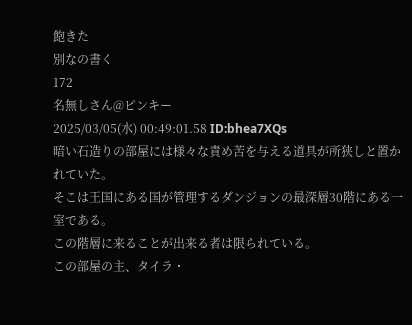飽きた
別なの書く
172
名無しさん@ピンキー
2025/03/05(水) 00:49:01.58 ID:bhea7XQs
暗い石造りの部屋には様々な責め苦を与える道具が所狭しと置かれていた。
そこは王国にある国が管理するダンジョンの最深層30階にある一室である。
この階層に来ることが出来る者は限られている。
この部屋の主、タイラ・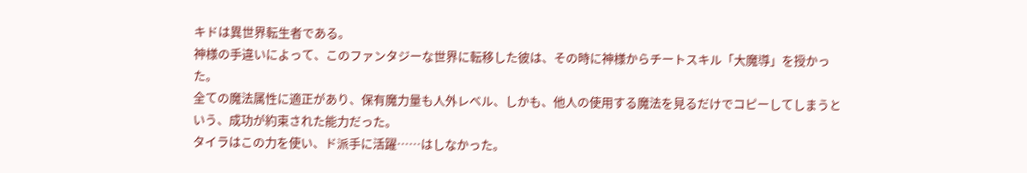キドは異世界転生者である。
神様の手違いによって、このファンタジーな世界に転移した彼は、その時に神様からチートスキル「大魔導」を授かった。
全ての魔法属性に適正があり、保有魔力量も人外レベル、しかも、他人の使用する魔法を見るだけでコピーしてしまうという、成功が約束された能力だった。
タイラはこの力を使い、ド派手に活躍……はしなかった。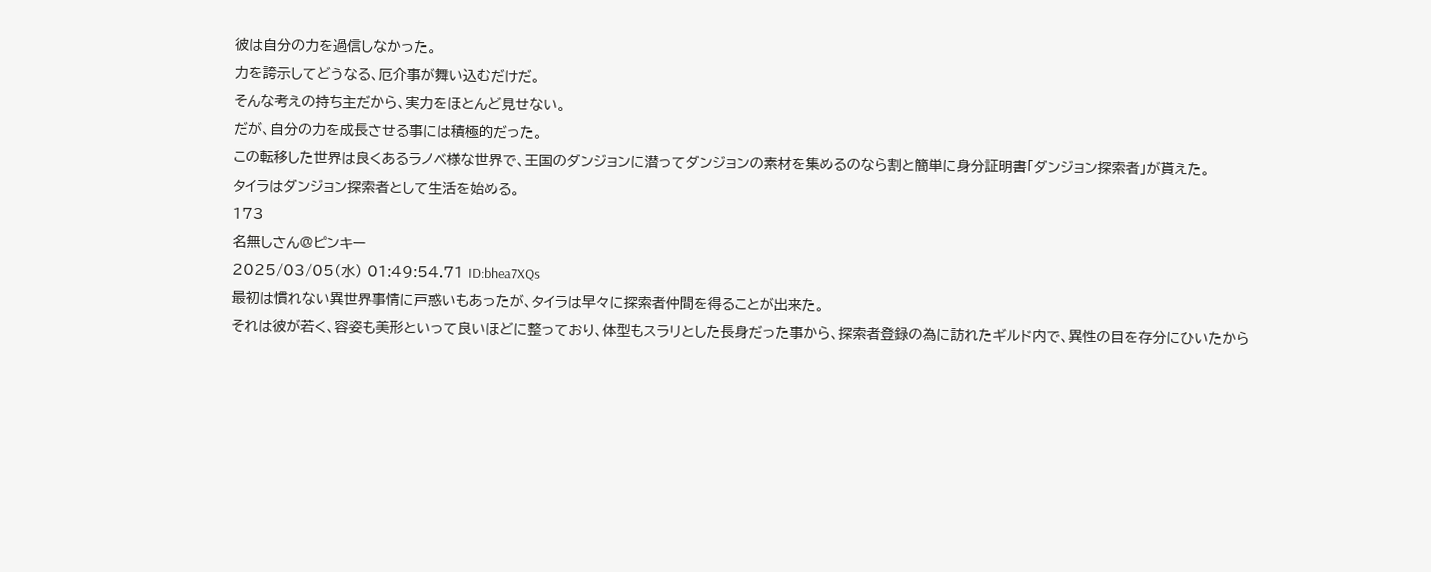彼は自分の力を過信しなかった。
力を誇示してどうなる、厄介事が舞い込むだけだ。
そんな考えの持ち主だから、実力をほとんど見せない。
だが、自分の力を成長させる事には積極的だった。
この転移した世界は良くあるラノベ様な世界で、王国のダンジョンに潜ってダンジョンの素材を集めるのなら割と簡単に身分証明書「ダンジョン探索者」が貰えた。
タイラはダンジョン探索者として生活を始める。
173
名無しさん@ピンキー
2025/03/05(水) 01:49:54.71 ID:bhea7XQs
最初は慣れない異世界事情に戸惑いもあったが、タイラは早々に探索者仲間を得ることが出来た。
それは彼が若く、容姿も美形といって良いほどに整っており、体型もスラリとした長身だった事から、探索者登録の為に訪れたギルド内で、異性の目を存分にひいたから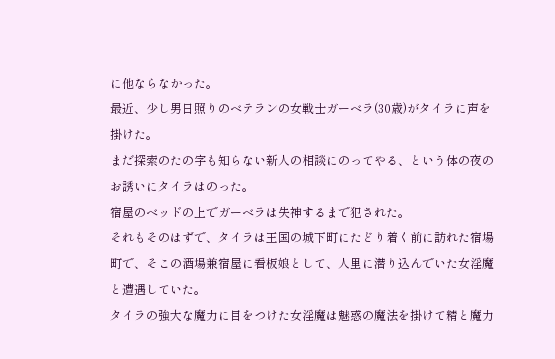に他ならなかった。
最近、少し男日照りのベテランの女戦士ガーベラ(30歳)がタイラに声を掛けた。
まだ探索のたの字も知らない新人の相談にのってやる、という体の夜のお誘いにタイラはのった。
宿屋のベッドの上でガーベラは失神するまで犯された。
それもそのはずで、タイラは王国の城下町にたどり着く前に訪れた宿場町で、そこの酒場兼宿屋に看板娘として、人里に潜り込んでいた女淫魔と遭遇していた。
タイラの強大な魔力に目をつけた女淫魔は魅惑の魔法を掛けて精と魔力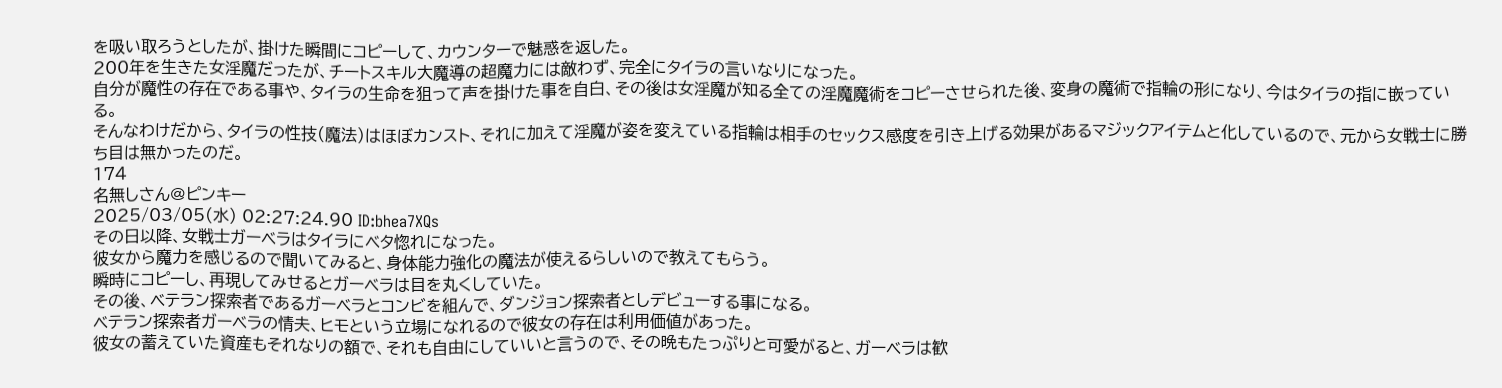を吸い取ろうとしたが、掛けた瞬間にコピーして、カウンターで魅惑を返した。
200年を生きた女淫魔だったが、チートスキル大魔導の超魔力には敵わず、完全にタイラの言いなりになった。
自分が魔性の存在である事や、タイラの生命を狙って声を掛けた事を自白、その後は女淫魔が知る全ての淫魔魔術をコピーさせられた後、変身の魔術で指輪の形になり、今はタイラの指に嵌っている。
そんなわけだから、タイラの性技(魔法)はほぼカンスト、それに加えて淫魔が姿を変えている指輪は相手のセックス感度を引き上げる効果があるマジックアイテムと化しているので、元から女戦士に勝ち目は無かったのだ。
174
名無しさん@ピンキー
2025/03/05(水) 02:27:24.90 ID:bhea7XQs
その日以降、女戦士ガーベラはタイラにベタ惚れになった。
彼女から魔力を感じるので聞いてみると、身体能力強化の魔法が使えるらしいので教えてもらう。
瞬時にコピーし、再現してみせるとガーベラは目を丸くしていた。
その後、ベテラン探索者であるガーベラとコンビを組んで、ダンジョン探索者としデビューする事になる。
ベテラン探索者ガーベラの情夫、ヒモという立場になれるので彼女の存在は利用価値があった。
彼女の蓄えていた資産もそれなりの額で、それも自由にしていいと言うので、その晩もたっぷりと可愛がると、ガーベラは歓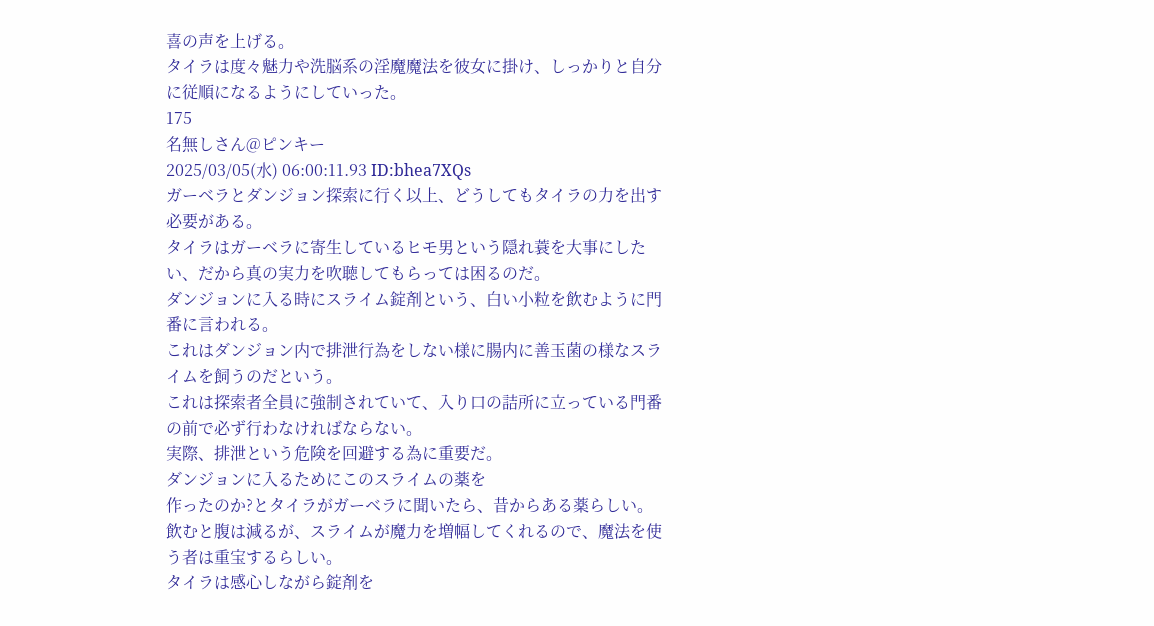喜の声を上げる。
タイラは度々魅力や洗脳系の淫魔魔法を彼女に掛け、しっかりと自分に従順になるようにしていった。
175
名無しさん@ピンキー
2025/03/05(水) 06:00:11.93 ID:bhea7XQs
ガーベラとダンジョン探索に行く以上、どうしてもタイラの力を出す必要がある。
タイラはガーベラに寄生しているヒモ男という隠れ蓑を大事にしたい、だから真の実力を吹聴してもらっては困るのだ。
ダンジョンに入る時にスライム錠剤という、白い小粒を飲むように門番に言われる。
これはダンジョン内で排泄行為をしない様に腸内に善玉菌の様なスライムを飼うのだという。
これは探索者全員に強制されていて、入り口の詰所に立っている門番の前で必ず行わなければならない。
実際、排泄という危険を回避する為に重要だ。
ダンジョンに入るためにこのスライムの薬を
作ったのか?とタイラがガーベラに聞いたら、昔からある薬らしい。
飲むと腹は減るが、スライムが魔力を増幅してくれるので、魔法を使う者は重宝するらしい。
タイラは感心しながら錠剤を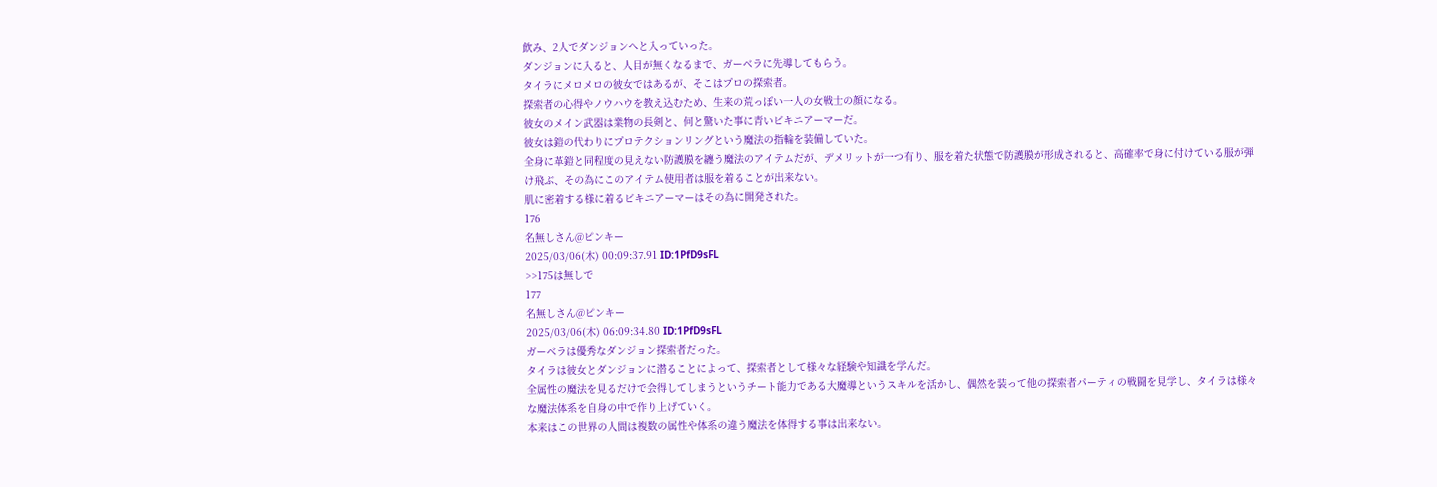飲み、2人でダンジョンへと入っていった。
ダンジョンに入ると、人目が無くなるまで、ガーベラに先導してもらう。
タイラにメロメロの彼女ではあるが、そこはプロの探索者。
探索者の心得やノウハウを教え込むため、生来の荒っぽい一人の女戦士の顔になる。
彼女のメイン武器は業物の長剣と、何と驚いた事に青いビキニアーマーだ。
彼女は鎧の代わりにプロテクションリングという魔法の指輪を装備していた。
全身に革鎧と同程度の見えない防護膜を纏う魔法のアイテムだが、デメリットが一つ有り、服を着た状態で防護膜が形成されると、高確率で身に付けている服が弾け飛ぶ、その為にこのアイテム使用者は服を着ることが出来ない。
肌に密着する様に着るビキニアーマーはその為に開発された。
176
名無しさん@ピンキー
2025/03/06(木) 00:09:37.91 ID:1PfD9sFL
>>175は無しで
177
名無しさん@ピンキー
2025/03/06(木) 06:09:34.80 ID:1PfD9sFL
ガーベラは優秀なダンジョン探索者だった。
タイラは彼女とダンジョンに潜ることによって、探索者として様々な経験や知識を学んだ。
全属性の魔法を見るだけで会得してしまうというチート能力である大魔導というスキルを活かし、偶然を装って他の探索者パーティの戦闘を見学し、タイラは様々な魔法体系を自身の中で作り上げていく。
本来はこの世界の人間は複数の属性や体系の違う魔法を体得する事は出来ない。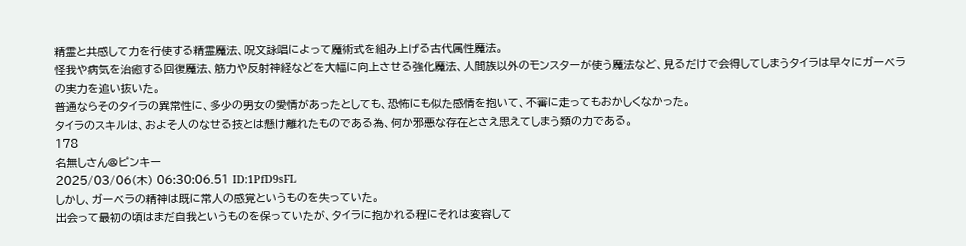精霊と共感して力を行使する精霊魔法、呪文詠唱によって魔術式を組み上げる古代属性魔法。
怪我や病気を治癒する回復魔法、筋力や反射神経などを大幅に向上させる強化魔法、人間族以外のモンスターが使う魔法など、見るだけで会得してしまうタイラは早々にガーベラの実力を追い抜いた。
普通ならそのタイラの異常性に、多少の男女の愛情があったとしても、恐怖にも似た感情を抱いて、不審に走ってもおかしくなかった。
タイラのスキルは、およそ人のなせる技とは懸け離れたものである為、何か邪悪な存在とさえ思えてしまう類の力である。
178
名無しさん@ピンキー
2025/03/06(木) 06:30:06.51 ID:1PfD9sFL
しかし、ガーベラの精神は既に常人の感覚というものを失っていた。
出会って最初の頃はまだ自我というものを保っていたが、タイラに抱かれる程にそれは変容して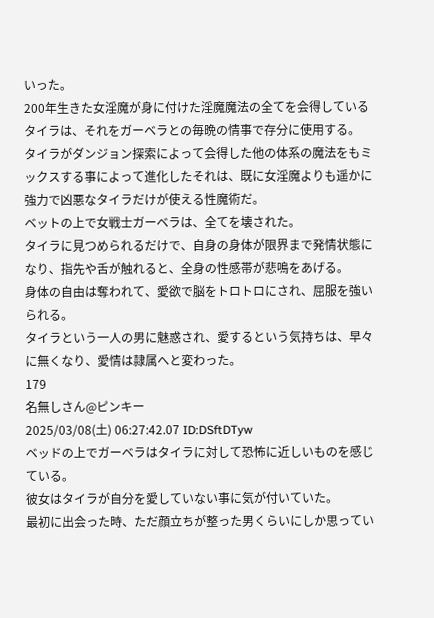いった。
200年生きた女淫魔が身に付けた淫魔魔法の全てを会得しているタイラは、それをガーベラとの毎晩の情事で存分に使用する。
タイラがダンジョン探索によって会得した他の体系の魔法をもミックスする事によって進化したそれは、既に女淫魔よりも遥かに強力で凶悪なタイラだけが使える性魔術だ。
ベットの上で女戦士ガーベラは、全てを壊された。
タイラに見つめられるだけで、自身の身体が限界まで発情状態になり、指先や舌が触れると、全身の性感帯が悲鳴をあげる。
身体の自由は奪われて、愛欲で脳をトロトロにされ、屈服を強いられる。
タイラという一人の男に魅惑され、愛するという気持ちは、早々に無くなり、愛情は隷属へと変わった。
179
名無しさん@ピンキー
2025/03/08(土) 06:27:42.07 ID:DSftDTyw
ベッドの上でガーベラはタイラに対して恐怖に近しいものを感じている。
彼女はタイラが自分を愛していない事に気が付いていた。
最初に出会った時、ただ顔立ちが整った男くらいにしか思ってい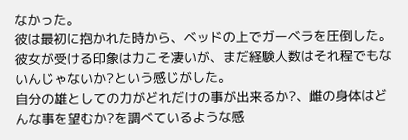なかった。
彼は最初に抱かれた時から、ベッドの上でガーベラを圧倒した。
彼女が受ける印象は力こそ凄いが、まだ経験人数はそれ程でもないんじゃないか?という感じがした。
自分の雄としての力がどれだけの事が出来るか?、雌の身体はどんな事を望むか?を調べているような感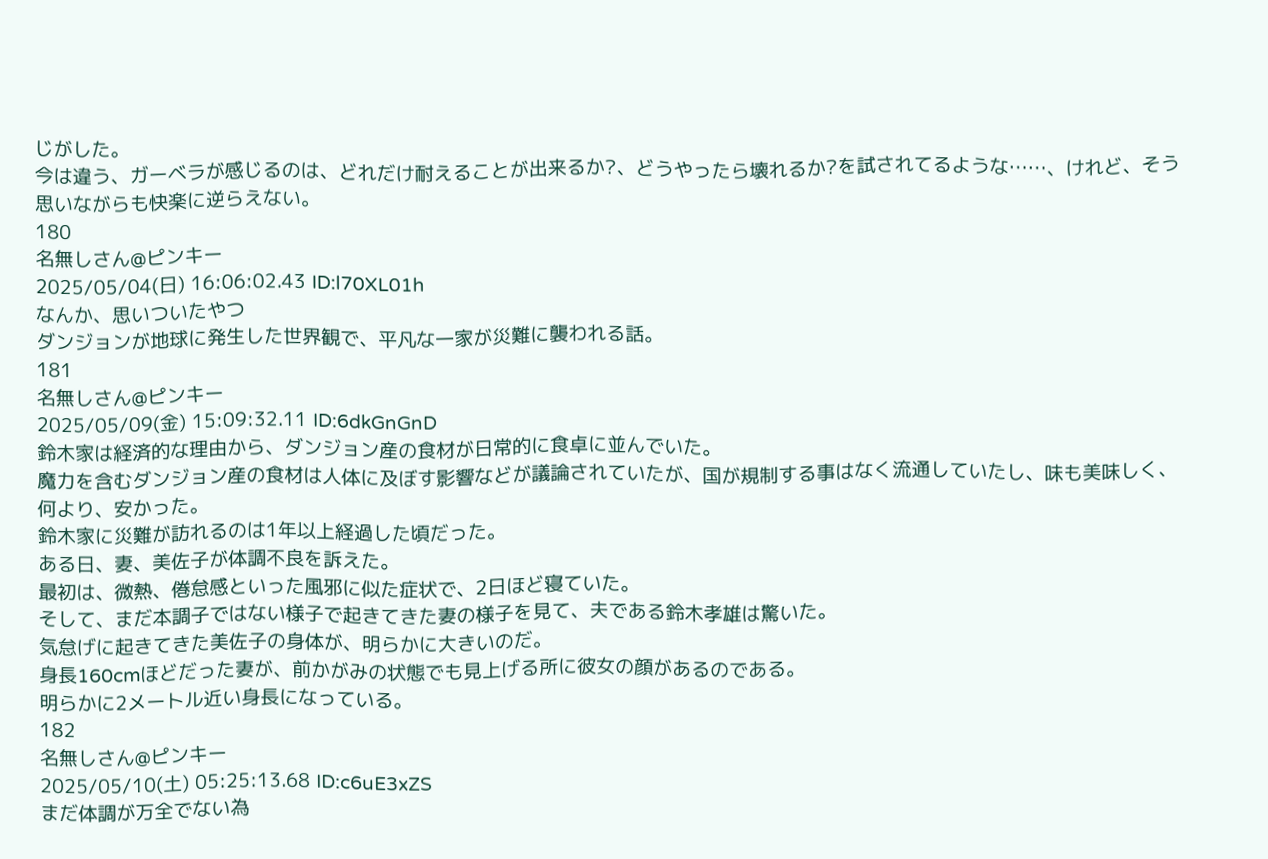じがした。
今は違う、ガーベラが感じるのは、どれだけ耐えることが出来るか?、どうやったら壊れるか?を試されてるような……、けれど、そう思いながらも快楽に逆らえない。
180
名無しさん@ピンキー
2025/05/04(日) 16:06:02.43 ID:l70XL01h
なんか、思いついたやつ
ダンジョンが地球に発生した世界観で、平凡な一家が災難に襲われる話。
181
名無しさん@ピンキー
2025/05/09(金) 15:09:32.11 ID:6dkGnGnD
鈴木家は経済的な理由から、ダンジョン産の食材が日常的に食卓に並んでいた。
魔力を含むダンジョン産の食材は人体に及ぼす影響などが議論されていたが、国が規制する事はなく流通していたし、味も美味しく、何より、安かった。
鈴木家に災難が訪れるのは1年以上経過した頃だった。
ある日、妻、美佐子が体調不良を訴えた。
最初は、微熱、倦怠感といった風邪に似た症状で、2日ほど寝ていた。
そして、まだ本調子ではない様子で起きてきた妻の様子を見て、夫である鈴木孝雄は驚いた。
気怠げに起きてきた美佐子の身体が、明らかに大きいのだ。
身長160cmほどだった妻が、前かがみの状態でも見上げる所に彼女の顔があるのである。
明らかに2メートル近い身長になっている。
182
名無しさん@ピンキー
2025/05/10(土) 05:25:13.68 ID:c6uE3xZS
まだ体調が万全でない為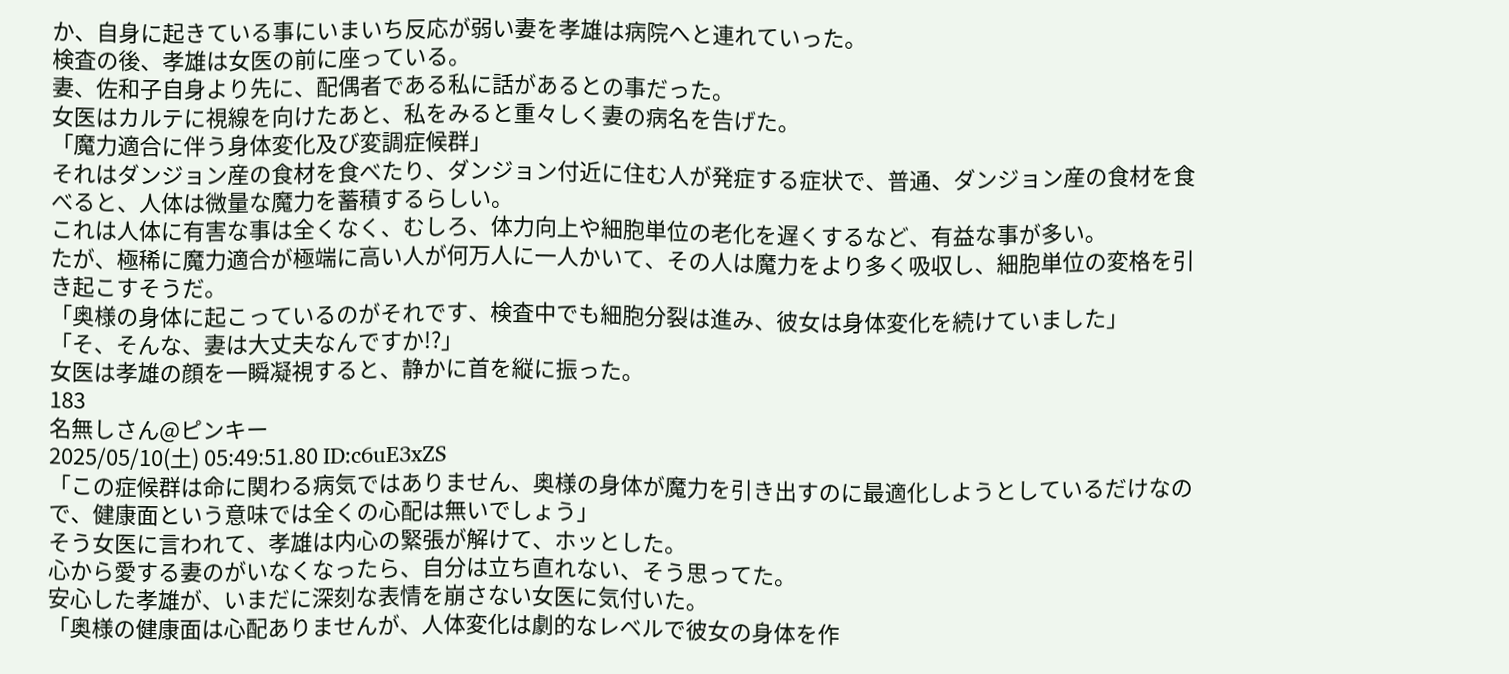か、自身に起きている事にいまいち反応が弱い妻を孝雄は病院へと連れていった。
検査の後、孝雄は女医の前に座っている。
妻、佐和子自身より先に、配偶者である私に話があるとの事だった。
女医はカルテに視線を向けたあと、私をみると重々しく妻の病名を告げた。
「魔力適合に伴う身体変化及び変調症候群」
それはダンジョン産の食材を食べたり、ダンジョン付近に住む人が発症する症状で、普通、ダンジョン産の食材を食べると、人体は微量な魔力を蓄積するらしい。
これは人体に有害な事は全くなく、むしろ、体力向上や細胞単位の老化を遅くするなど、有益な事が多い。
たが、極稀に魔力適合が極端に高い人が何万人に一人かいて、その人は魔力をより多く吸収し、細胞単位の変格を引き起こすそうだ。
「奥様の身体に起こっているのがそれです、検査中でも細胞分裂は進み、彼女は身体変化を続けていました」
「そ、そんな、妻は大丈夫なんですか!?」
女医は孝雄の顔を一瞬凝視すると、静かに首を縦に振った。
183
名無しさん@ピンキー
2025/05/10(土) 05:49:51.80 ID:c6uE3xZS
「この症候群は命に関わる病気ではありません、奥様の身体が魔力を引き出すのに最適化しようとしているだけなので、健康面という意味では全くの心配は無いでしょう」
そう女医に言われて、孝雄は内心の緊張が解けて、ホッとした。
心から愛する妻のがいなくなったら、自分は立ち直れない、そう思ってた。
安心した孝雄が、いまだに深刻な表情を崩さない女医に気付いた。
「奥様の健康面は心配ありませんが、人体変化は劇的なレベルで彼女の身体を作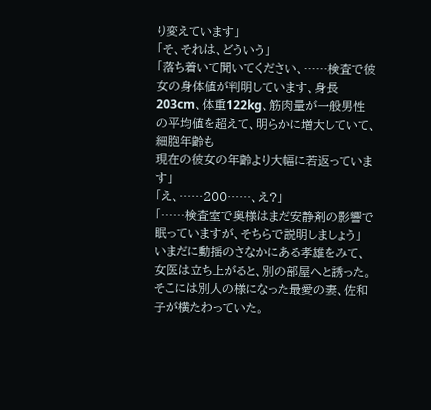り変えています」
「そ、それは、どういう」
「落ち着いて聞いてください、……検査で彼女の身体値が判明しています、身長203cm、体重122kg、筋肉量が一般男性の平均値を超えて、明らかに増大していて、細胞年齢も
現在の彼女の年齢より大幅に若返っています」
「え、……200……、え?」
「……検査室で奥様はまだ安静剤の影響で眠っていますが、そちらで説明しましょう」
いまだに動揺のさなかにある孝雄をみて、女医は立ち上がると、別の部屋へと誘った。
そこには別人の様になった最愛の妻、佐和子が横たわっていた。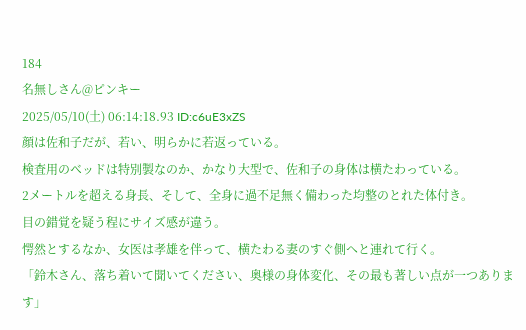184
名無しさん@ピンキー
2025/05/10(土) 06:14:18.93 ID:c6uE3xZS
顔は佐和子だが、若い、明らかに若返っている。
検査用のベッドは特別製なのか、かなり大型で、佐和子の身体は横たわっている。
2メートルを超える身長、そして、全身に過不足無く備わった均整のとれた体付き。
目の錯覚を疑う程にサイズ感が違う。
愕然とするなか、女医は孝雄を伴って、横たわる妻のすぐ側へと連れて行く。
「鈴木さん、落ち着いて聞いてください、奥様の身体変化、その最も著しい点が一つあります」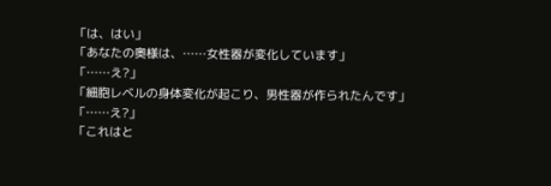「は、はい」
「あなたの奥様は、……女性器が変化しています」
「……え?」
「細胞レベルの身体変化が起こり、男性器が作られたんです」
「……え?」
「これはと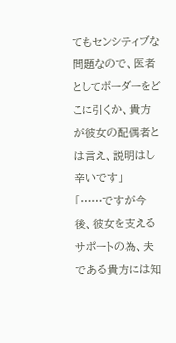てもセンシティブな問題なので、医者としてボーダーをどこに引くか、貴方が彼女の配偶者とは言え、説明はし辛いです」
「……ですが今後、彼女を支えるサポートの為、夫である貴方には知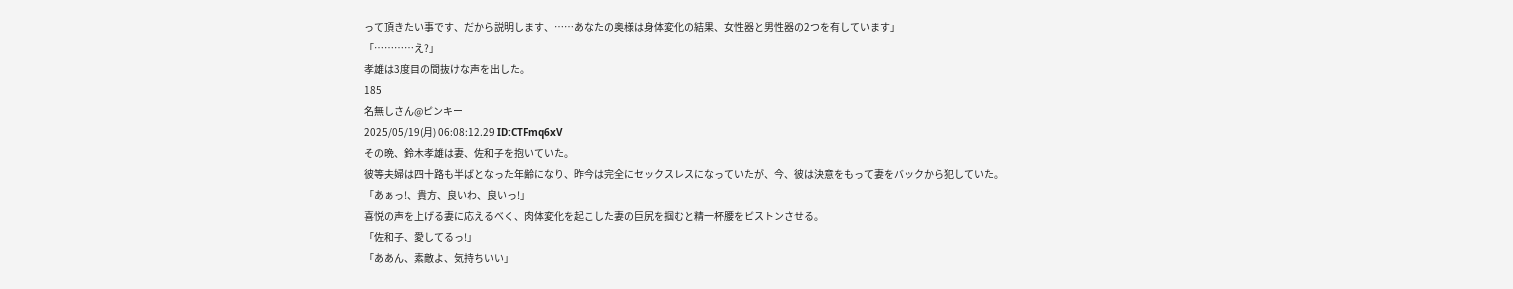って頂きたい事です、だから説明します、……あなたの奥様は身体変化の結果、女性器と男性器の2つを有しています」
「…………え?」
孝雄は3度目の間抜けな声を出した。
185
名無しさん@ピンキー
2025/05/19(月) 06:08:12.29 ID:CTFmq6xV
その晩、鈴木孝雄は妻、佐和子を抱いていた。
彼等夫婦は四十路も半ばとなった年齢になり、昨今は完全にセックスレスになっていたが、今、彼は決意をもって妻をバックから犯していた。
「あぁっ!、貴方、良いわ、良いっ!」
喜悦の声を上げる妻に応えるべく、肉体変化を起こした妻の巨尻を掴むと精一杯腰をピストンさせる。
「佐和子、愛してるっ!」
「ああん、素敵よ、気持ちいい」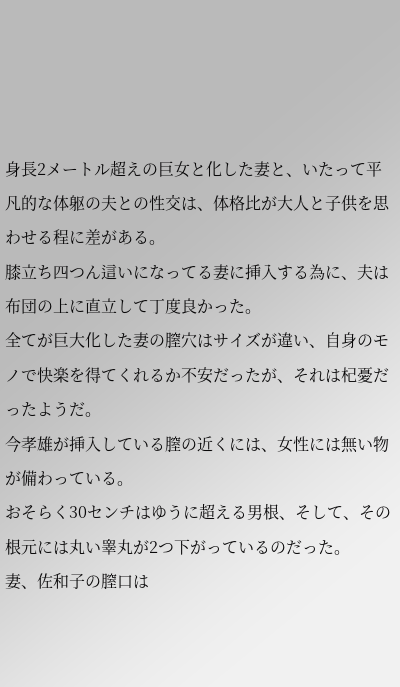身長2メートル超えの巨女と化した妻と、いたって平凡的な体躯の夫との性交は、体格比が大人と子供を思わせる程に差がある。
膝立ち四つん這いになってる妻に挿入する為に、夫は布団の上に直立して丁度良かった。
全てが巨大化した妻の膣穴はサイズが違い、自身のモノで快楽を得てくれるか不安だったが、それは杞憂だったようだ。
今孝雄が挿入している膣の近くには、女性には無い物が備わっている。
おそらく30センチはゆうに超える男根、そして、その根元には丸い睾丸が2つ下がっているのだった。
妻、佐和子の膣口は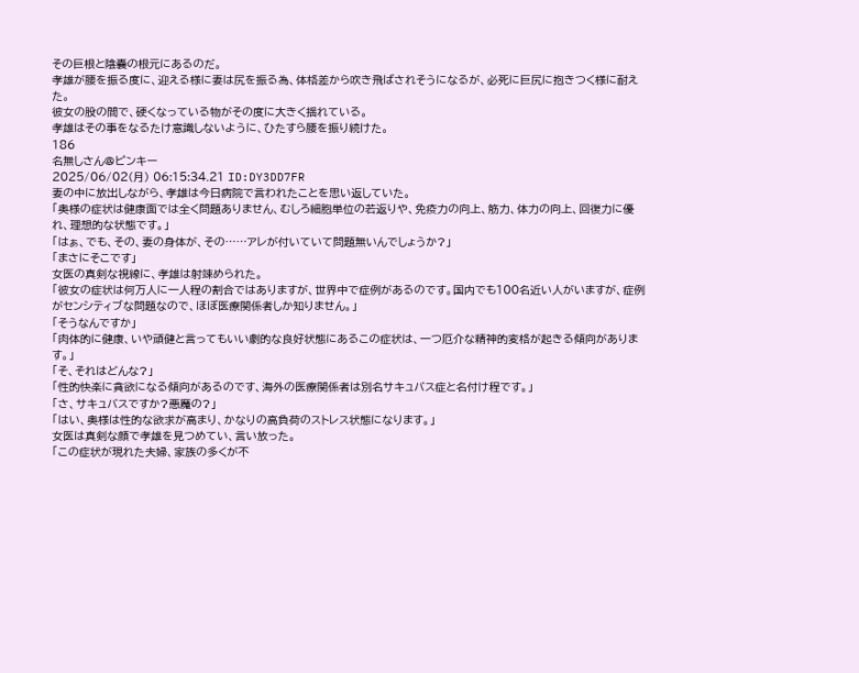その巨根と陰嚢の根元にあるのだ。
孝雄が腰を振る度に、迎える様に妻は尻を振る為、体格差から吹き飛ばされそうになるが、必死に巨尻に抱きつく様に耐えた。
彼女の股の間で、硬くなっている物がその度に大きく揺れている。
孝雄はその事をなるたけ意識しないように、ひたすら腰を振り続けた。
186
名無しさん@ピンキー
2025/06/02(月) 06:15:34.21 ID:DY3DD7FR
妻の中に放出しながら、孝雄は今日病院で言われたことを思い返していた。
「奥様の症状は健康面では全く問題ありません、むしろ細胞単位の若返りや、免疫力の向上、筋力、体力の向上、回復力に優れ、理想的な状態です。」
「はぁ、でも、その、妻の身体が、その……アレが付いていて問題無いんでしょうか?」
「まさにそこです」
女医の真剣な視線に、孝雄は射竦められた。
「彼女の症状は何万人に一人程の割合ではありますが、世界中で症例があるのです。国内でも100名近い人がいますが、症例がセンシティブな問題なので、ほぼ医療関係者しか知りません。」
「そうなんですか」
「肉体的に健康、いや頑健と言ってもいい劇的な良好状態にあるこの症状は、一つ厄介な精神的変格が起きる傾向があります。」
「そ、それはどんな?」
「性的快楽に貪欲になる傾向があるのです、海外の医療関係者は別名サキュバス症と名付け程です。」
「さ、サキュバスですか?悪魔の?」
「はい、奥様は性的な欲求が高まり、かなりの高負荷のストレス状態になります。」
女医は真剣な顔で孝雄を見つめてい、言い放った。
「この症状が現れた夫婦、家族の多くが不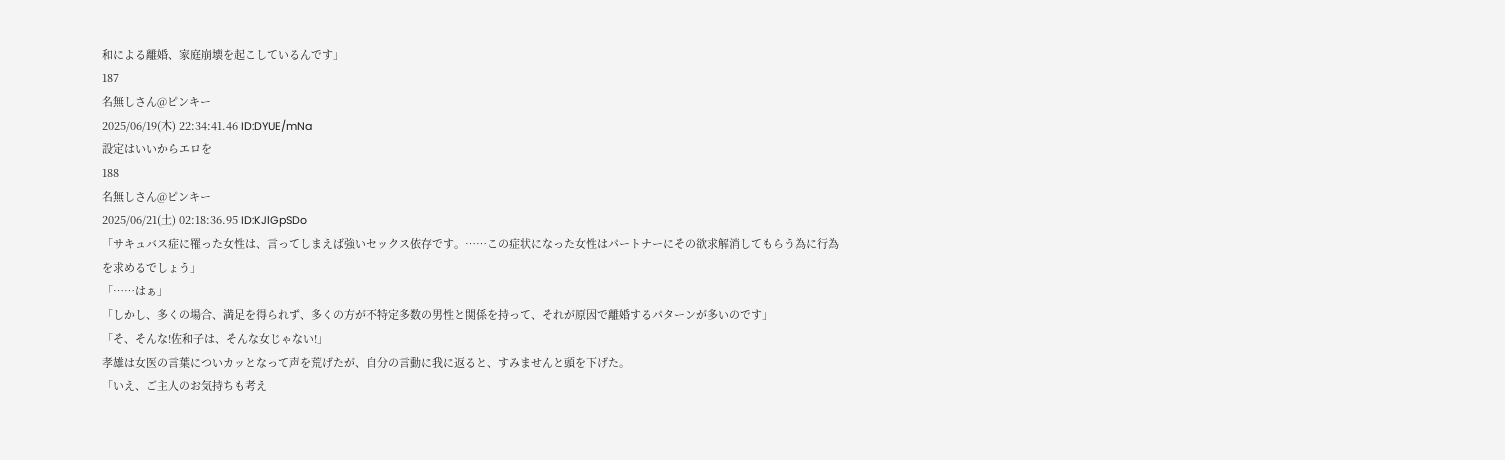和による離婚、家庭崩壊を起こしているんです」
187
名無しさん@ピンキー
2025/06/19(木) 22:34:41.46 ID:DYUE/mNa
設定はいいからエロを
188
名無しさん@ピンキー
2025/06/21(土) 02:18:36.95 ID:KJlGpSDo
「サキュバス症に罹った女性は、言ってしまえば強いセックス依存です。……この症状になった女性はパートナーにその欲求解消してもらう為に行為を求めるでしょう」
「……はぁ」
「しかし、多くの場合、満足を得られず、多くの方が不特定多数の男性と関係を持って、それが原因で離婚するパターンが多いのです」
「そ、そんな!佐和子は、そんな女じゃない!」
孝雄は女医の言葉についカッとなって声を荒げたが、自分の言動に我に返ると、すみませんと頭を下げた。
「いえ、ご主人のお気持ちも考え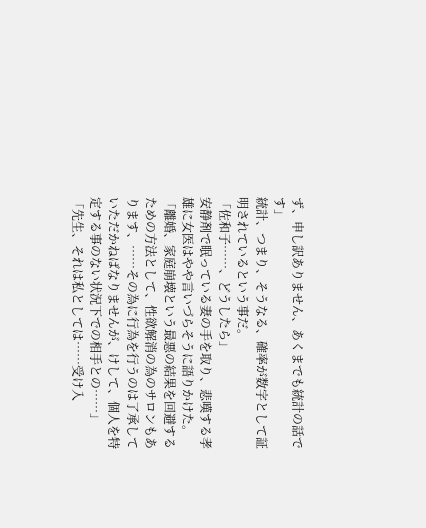ず、申し訳ありません、あくまでも統計の話です」
統計、つまり、そうなる、確率が数字として証明されているという事だ。
「佐和子……、どうしたら」
安静剤で眠っている妻の手を取り、悲嘆する孝雄に女医はやや言いづらそうに語りかけた。
「離婚、家庭崩壊という最悪の結果を回避するための方法として、性欲解消の為のサロンもあります、……その為に行為を行うのは了承していただかねばなりませんが、けして、個人を特定する事のない状況下での相手との……」
「先生、それは私としては……受け入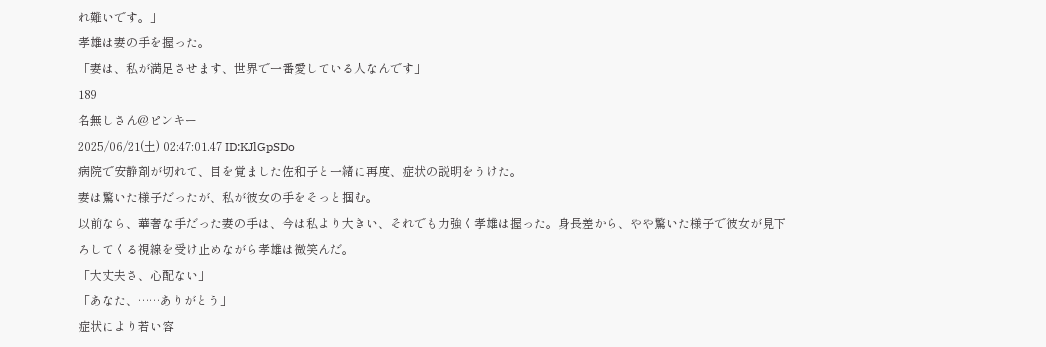れ難いです。」
孝雄は妻の手を握った。
「妻は、私が満足させます、世界で一番愛している人なんです」
189
名無しさん@ピンキー
2025/06/21(土) 02:47:01.47 ID:KJlGpSDo
病院で安静剤が切れて、目を覚ました佐和子と一緒に再度、症状の説明をうけた。
妻は驚いた様子だったが、私が彼女の手をそっと掴む。
以前なら、華奢な手だった妻の手は、今は私より大きい、それでも力強く孝雄は握った。身長差から、やや驚いた様子で彼女が見下ろしてくる視線を受け止めながら孝雄は微笑んだ。
「大丈夫さ、心配ない」
「あなた、……ありがとう」
症状により若い容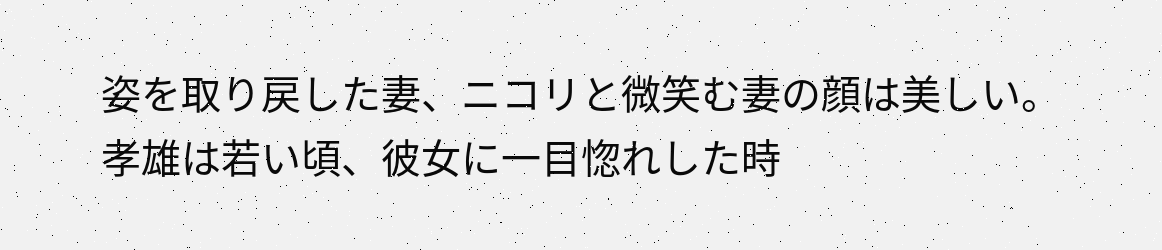姿を取り戻した妻、ニコリと微笑む妻の顔は美しい。
孝雄は若い頃、彼女に一目惚れした時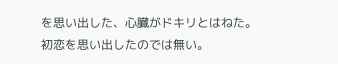を思い出した、心臓がドキリとはねた。
初恋を思い出したのでは無い。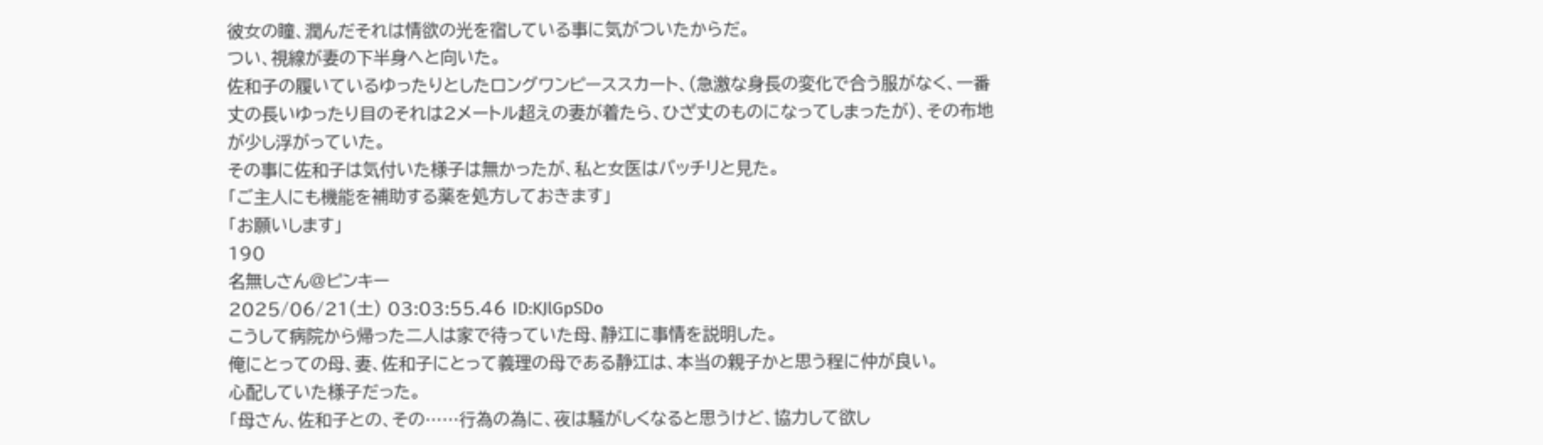彼女の瞳、潤んだそれは情欲の光を宿している事に気がついたからだ。
つい、視線が妻の下半身へと向いた。
佐和子の履いているゆったりとしたロングワンピーススカート、(急激な身長の変化で合う服がなく、一番丈の長いゆったり目のそれは2メートル超えの妻が着たら、ひざ丈のものになってしまったが)、その布地が少し浮がっていた。
その事に佐和子は気付いた様子は無かったが、私と女医はバッチリと見た。
「ご主人にも機能を補助する薬を処方しておきます」
「お願いします」
190
名無しさん@ピンキー
2025/06/21(土) 03:03:55.46 ID:KJlGpSDo
こうして病院から帰った二人は家で待っていた母、静江に事情を説明した。
俺にとっての母、妻、佐和子にとって義理の母である静江は、本当の親子かと思う程に仲が良い。
心配していた様子だった。
「母さん、佐和子との、その……行為の為に、夜は騒がしくなると思うけど、協力して欲し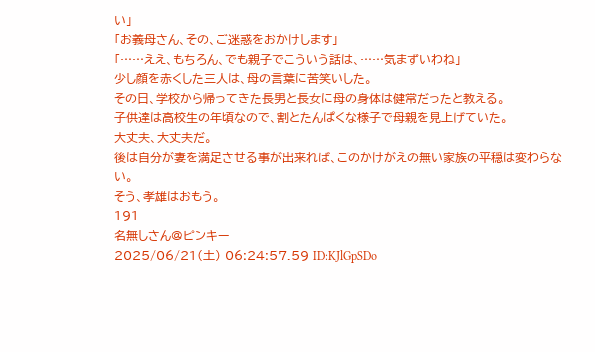い」
「お義母さん、その、ご迷惑をおかけします」
「……ええ、もちろん、でも親子でこういう話は、……気まずいわね」
少し顔を赤くした三人は、母の言葉に苦笑いした。
その日、学校から帰ってきた長男と長女に母の身体は健常だったと教える。
子供達は高校生の年頃なので、割とたんぱくな様子で母親を見上げていた。
大丈夫、大丈夫だ。
後は自分が妻を満足させる事が出来れば、このかけがえの無い家族の平穏は変わらない。
そう、孝雄はおもう。
191
名無しさん@ピンキー
2025/06/21(土) 06:24:57.59 ID:KJlGpSDo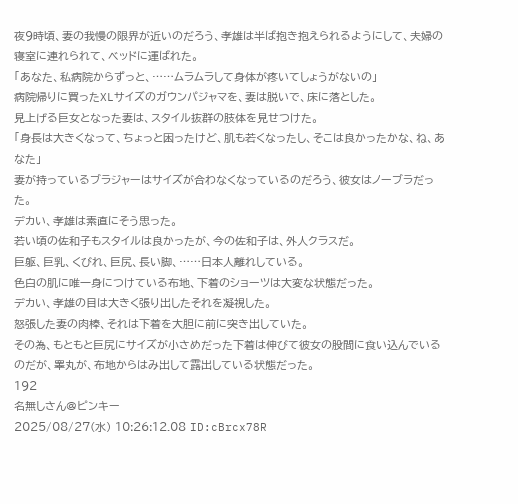夜9時頃、妻の我慢の限界が近いのだろう、孝雄は半ば抱き抱えられるようにして、夫婦の寝室に連れられて、ベッドに運ばれた。
「あなた、私病院からずっと、……ムラムラして身体が疼いてしょうがないの」
病院帰りに買ったXLサイズのガウンパジャマを、妻は脱いで、床に落とした。
見上げる巨女となった妻は、スタイル抜群の肢体を見せつけた。
「身長は大きくなって、ちょっと困ったけど、肌も若くなったし、そこは良かったかな、ね、あなた」
妻が持っているブラジャーはサイズが合わなくなっているのだろう、彼女はノーブラだった。
デカい、孝雄は素直にそう思った。
若い頃の佐和子もスタイルは良かったが、今の佐和子は、外人クラスだ。
巨躯、巨乳、くびれ、巨尻、長い脚、……日本人離れしている。
色白の肌に唯一身につけている布地、下着のショーツは大変な状態だった。
デカい、孝雄の目は大きく張り出したそれを凝視した。
怒張した妻の肉棒、それは下着を大胆に前に突き出していた。
その為、もともと巨尻にサイズが小さめだった下着は伸びて彼女の股間に食い込んでいるのだが、睾丸が、布地からはみ出して露出している状態だった。
192
名無しさん@ピンキー
2025/08/27(水) 10:26:12.08 ID:cBrcx78R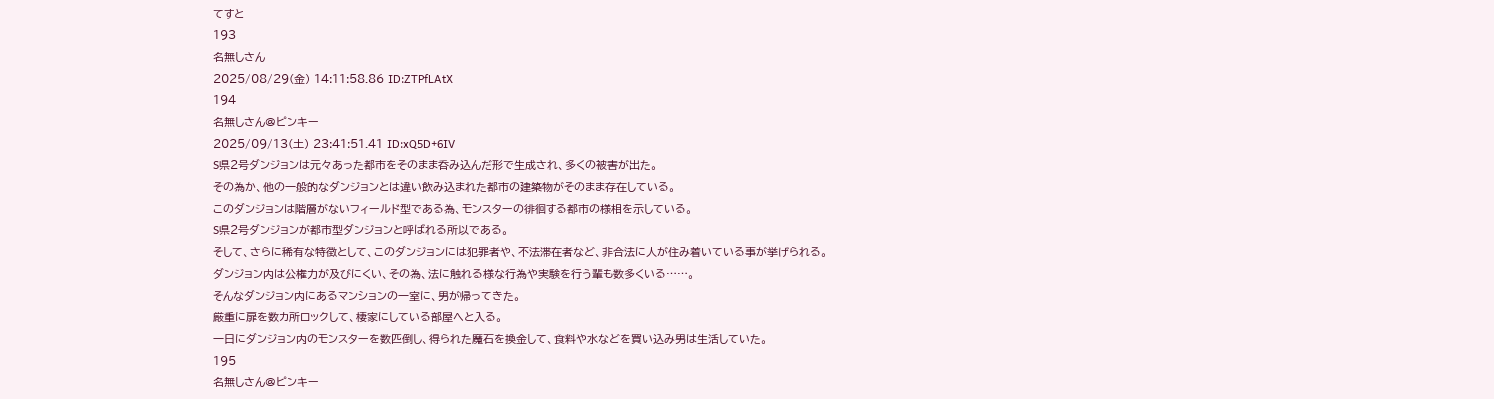てすと
193
名無しさん
2025/08/29(金) 14:11:58.86 ID:ZTPfLAtX
194
名無しさん@ピンキー
2025/09/13(土) 23:41:51.41 ID:xQ5D+6IV
S県2号ダンジョンは元々あった都市をそのまま呑み込んだ形で生成され、多くの被害が出た。
その為か、他の一般的なダンジョンとは違い飲み込まれた都市の建築物がそのまま存在している。
このダンジョンは階層がないフィールド型である為、モンスターの徘徊する都市の様相を示している。
S県2号ダンジョンが都市型ダンジョンと呼ばれる所以である。
そして、さらに稀有な特徴として、このダンジョンには犯罪者や、不法滞在者など、非合法に人が住み着いている事が挙げられる。
ダンジョン内は公権力が及びにくい、その為、法に触れる様な行為や実験を行う輩も数多くいる……。
そんなダンジョン内にあるマンションの一室に、男が帰ってきた。
厳重に扉を数カ所ロックして、棲家にしている部屋へと入る。
一日にダンジョン内のモンスターを数匹倒し、得られた魔石を換金して、食料や水などを買い込み男は生活していた。
195
名無しさん@ピンキー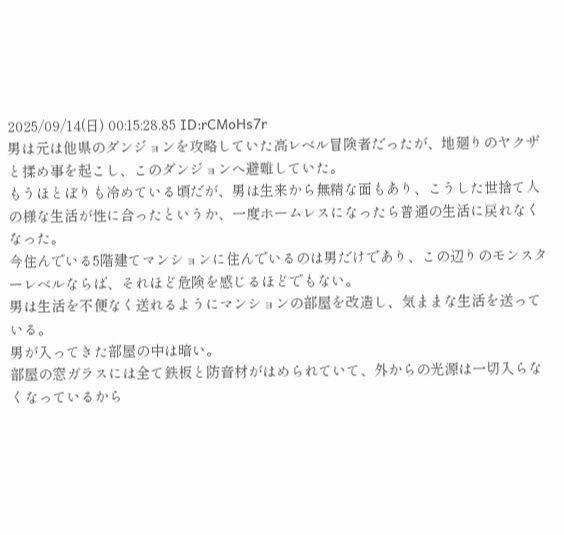2025/09/14(日) 00:15:28.85 ID:rCMoHs7r
男は元は他県のダンジョンを攻略していた高レベル冒険者だったが、地廻りのヤクザと揉め事を起こし、このダンジョンへ避難していた。
もうほとぼりも冷めている頃だが、男は生来から無精な面もあり、こうした世捨て人の様な生活が性に合ったというか、一度ホームレスになったら普通の生活に戻れなくなった。
今住んでいる5階建てマンションに住んでいるのは男だけであり、この辺りのモンスターレベルならば、それほど危険を感じるほどでもない。
男は生活を不便なく送れるようにマンションの部屋を改造し、気ままな生活を送っている。
男が入ってきた部屋の中は暗い。
部屋の窓ガラスには全て鉄板と防音材がはめられていて、外からの光源は一切入らなくなっているから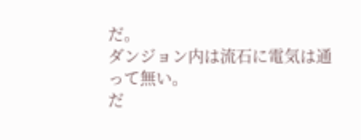だ。
ダンジョン内は流石に電気は通って無い。
だ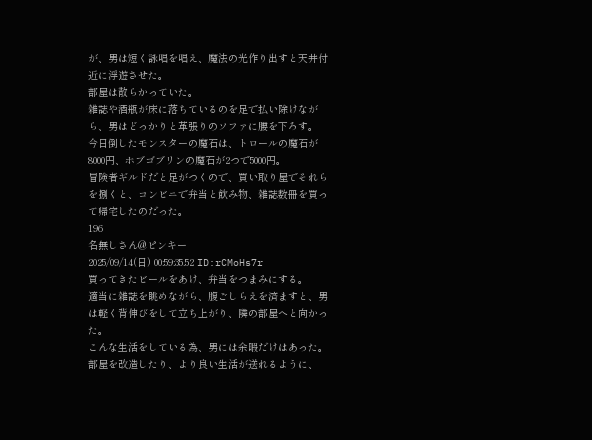が、男は短く詠唱を唱え、魔法の光作り出すと天井付近に浮遊させた。
部屋は散らかっていた。
雑誌や酒瓶が床に落ちているのを足で払い除けながら、男はどっかりと革張りのソファに腰を下ろす。
今日倒したモンスターの魔石は、トロールの魔石が8000円、ホブゴブリンの魔石が2つで5000円。
冒険者ギルドだと足がつくので、買い取り屋でそれらを捌くと、コンビニで弁当と飲み物、雑誌数冊を買って帰宅したのだった。
196
名無しさん@ピンキー
2025/09/14(日) 00:59:35.52 ID:rCMoHs7r
買ってきたビールをあけ、弁当をつまみにする。
適当に雑誌を眺めながら、腹ごしらえを済ますと、男は軽く背伸びをして立ち上がり、隣の部屋へと向かった。
こんな生活をしている為、男には余暇だけはあった。
部屋を改造したり、より良い生活が送れるように、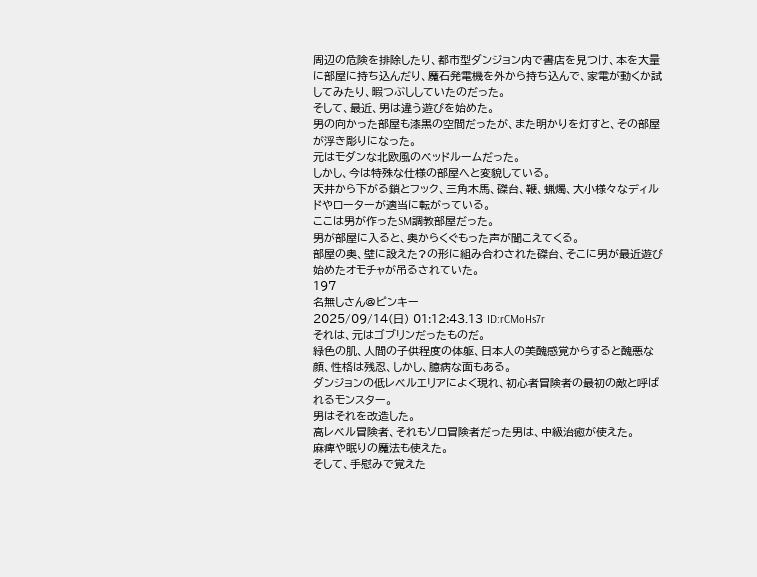周辺の危険を排除したり、都市型ダンジョン内で書店を見つけ、本を大量に部屋に持ち込んだり、魔石発電機を外から持ち込んで、家電が動くか試してみたり、暇つぶししていたのだった。
そして、最近、男は違う遊びを始めた。
男の向かった部屋も漆黒の空間だったが、また明かりを灯すと、その部屋が浮き彫りになった。
元はモダンな北欧風のベッドルームだった。
しかし、今は特殊な仕様の部屋へと変貌している。
天井から下がる鎖とフック、三角木馬、磔台、鞭、蝋燭、大小様々なディルドやローターが適当に転がっている。
ここは男が作ったSM調教部屋だった。
男が部屋に入ると、奥からくぐもった声が聞こえてくる。
部屋の奥、壁に設えた?の形に組み合わされた磔台、そこに男が最近遊び始めたオモチャが吊るされていた。
197
名無しさん@ピンキー
2025/09/14(日) 01:12:43.13 ID:rCMoHs7r
それは、元はゴブリンだったものだ。
緑色の肌、人間の子供程度の体躯、日本人の美醜感覚からすると醜悪な顔、性格は残忍、しかし、臆病な面もある。
ダンジョンの低レベルエリアによく現れ、初心者冒険者の最初の敵と呼ばれるモンスター。
男はそれを改造した。
高レベル冒険者、それもソロ冒険者だった男は、中級治癒が使えた。
麻痺や眠りの魔法も使えた。
そして、手慰みで覚えた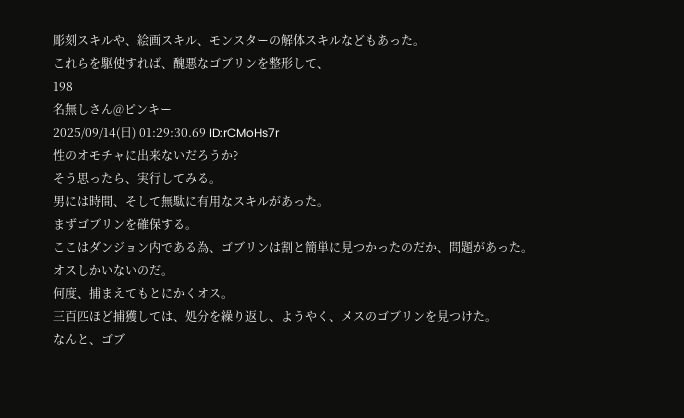彫刻スキルや、絵画スキル、モンスターの解体スキルなどもあった。
これらを駆使すれば、醜悪なゴブリンを整形して、
198
名無しさん@ピンキー
2025/09/14(日) 01:29:30.69 ID:rCMoHs7r
性のオモチャに出来ないだろうか?
そう思ったら、実行してみる。
男には時間、そして無駄に有用なスキルがあった。
まずゴブリンを確保する。
ここはダンジョン内である為、ゴブリンは割と簡単に見つかったのだか、問題があった。
オスしかいないのだ。
何度、捕まえてもとにかくオス。
三百匹ほど捕獲しては、処分を繰り返し、ようやく、メスのゴブリンを見つけた。
なんと、ゴブ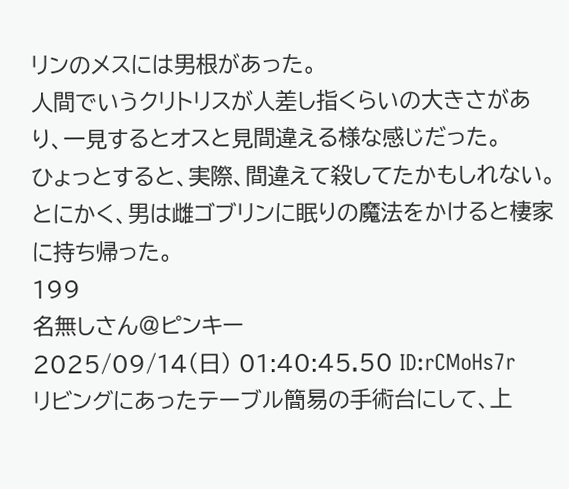リンのメスには男根があった。
人間でいうクリトリスが人差し指くらいの大きさがあり、一見するとオスと見間違える様な感じだった。
ひょっとすると、実際、間違えて殺してたかもしれない。
とにかく、男は雌ゴブリンに眠りの魔法をかけると棲家に持ち帰った。
199
名無しさん@ピンキー
2025/09/14(日) 01:40:45.50 ID:rCMoHs7r
リビングにあったテーブル簡易の手術台にして、上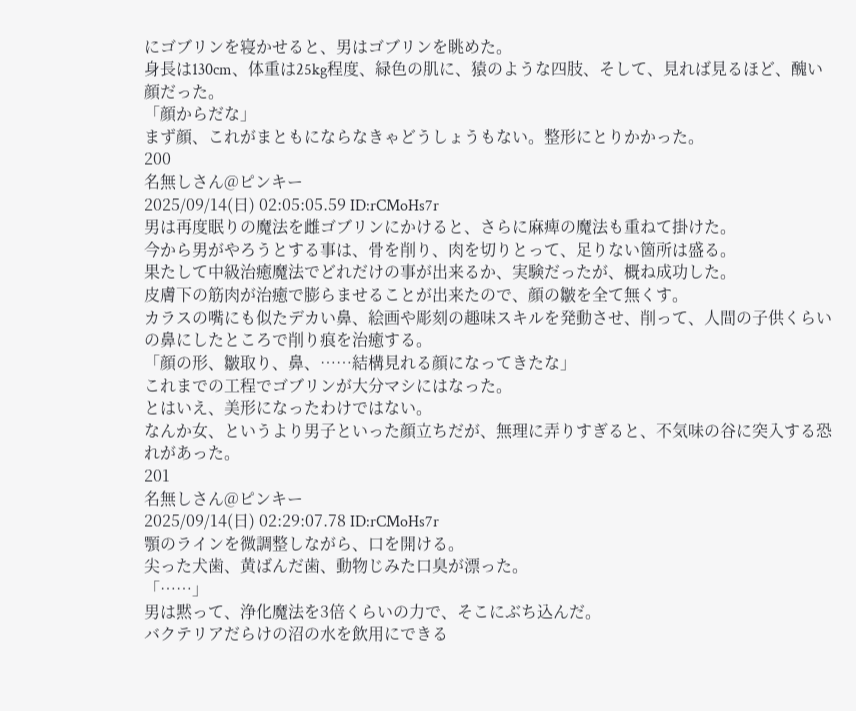にゴブリンを寝かせると、男はゴブリンを眺めた。
身長は130cm、体重は25kg程度、緑色の肌に、猿のような四肢、そして、見れば見るほど、醜い顔だった。
「顔からだな」
まず顔、これがまともにならなきゃどうしょうもない。整形にとりかかった。
200
名無しさん@ピンキー
2025/09/14(日) 02:05:05.59 ID:rCMoHs7r
男は再度眠りの魔法を雌ゴブリンにかけると、さらに麻痺の魔法も重ねて掛けた。
今から男がやろうとする事は、骨を削り、肉を切りとって、足りない箇所は盛る。
果たして中級治癒魔法でどれだけの事が出来るか、実験だったが、概ね成功した。
皮膚下の筋肉が治癒で膨らませることが出来たので、顔の皺を全て無くす。
カラスの嘴にも似たデカい鼻、絵画や彫刻の趣味スキルを発動させ、削って、人間の子供くらいの鼻にしたところで削り痕を治癒する。
「顔の形、皺取り、鼻、……結構見れる顔になってきたな」
これまでの工程でゴブリンが大分マシにはなった。
とはいえ、美形になったわけではない。
なんか女、というより男子といった顔立ちだが、無理に弄りすぎると、不気味の谷に突入する恐れがあった。
201
名無しさん@ピンキー
2025/09/14(日) 02:29:07.78 ID:rCMoHs7r
顎のラインを微調整しながら、口を開ける。
尖った犬歯、黄ばんだ歯、動物じみた口臭が漂った。
「……」
男は黙って、浄化魔法を3倍くらいの力で、そこにぶち込んだ。
バクテリアだらけの沼の水を飲用にできる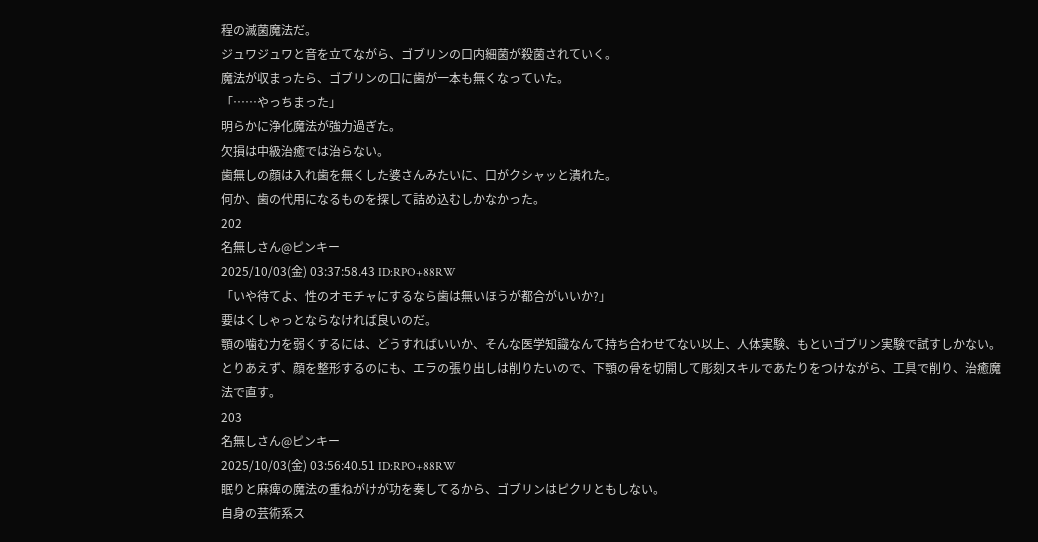程の滅菌魔法だ。
ジュワジュワと音を立てながら、ゴブリンの口内細菌が殺菌されていく。
魔法が収まったら、ゴブリンの口に歯が一本も無くなっていた。
「……やっちまった」
明らかに浄化魔法が強力過ぎた。
欠損は中級治癒では治らない。
歯無しの顔は入れ歯を無くした婆さんみたいに、口がクシャッと潰れた。
何か、歯の代用になるものを探して詰め込むしかなかった。
202
名無しさん@ピンキー
2025/10/03(金) 03:37:58.43 ID:RPO+88RW
「いや待てよ、性のオモチャにするなら歯は無いほうが都合がいいか?」
要はくしゃっとならなければ良いのだ。
顎の噛む力を弱くするには、どうすればいいか、そんな医学知識なんて持ち合わせてない以上、人体実験、もといゴブリン実験で試すしかない。
とりあえず、顔を整形するのにも、エラの張り出しは削りたいので、下顎の骨を切開して彫刻スキルであたりをつけながら、工具で削り、治癒魔法で直す。
203
名無しさん@ピンキー
2025/10/03(金) 03:56:40.51 ID:RPO+88RW
眠りと麻痺の魔法の重ねがけが功を奏してるから、ゴブリンはピクリともしない。
自身の芸術系ス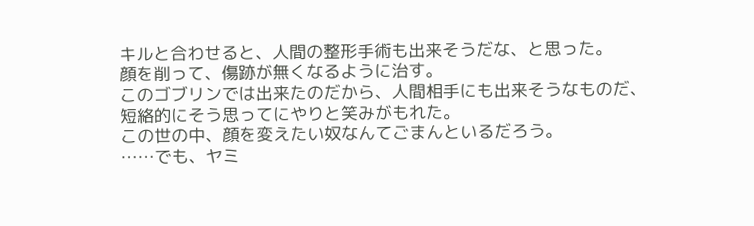キルと合わせると、人間の整形手術も出来そうだな、と思った。
顔を削って、傷跡が無くなるように治す。
このゴブリンでは出来たのだから、人間相手にも出来そうなものだ、短絡的にそう思ってにやりと笑みがもれた。
この世の中、顔を変えたい奴なんてごまんといるだろう。
……でも、ヤミ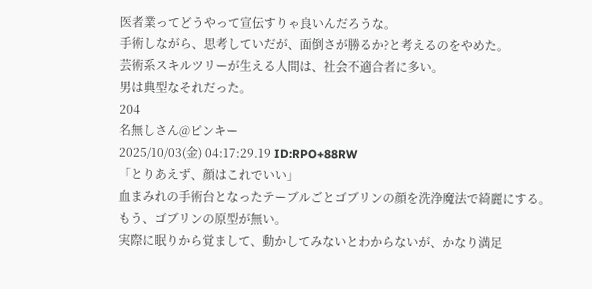医者業ってどうやって宣伝すりゃ良いんだろうな。
手術しながら、思考していだが、面倒さが勝るか?と考えるのをやめた。
芸術系スキルツリーが生える人間は、社会不適合者に多い。
男は典型なそれだった。
204
名無しさん@ピンキー
2025/10/03(金) 04:17:29.19 ID:RPO+88RW
「とりあえず、顔はこれでいい」
血まみれの手術台となったテーブルごとゴブリンの顔を洗浄魔法で綺麗にする。
もう、ゴブリンの原型が無い。
実際に眠りから覚まして、動かしてみないとわからないが、かなり満足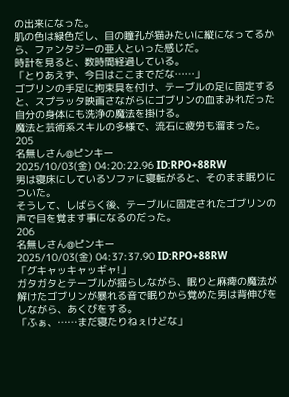の出来になった。
肌の色は緑色だし、目の瞳孔が猫みたいに縦になってるから、ファンタジーの亜人といった感じだ。
時計を見ると、数時間経過している。
「とりあえず、今日はここまでだな……」
ゴブリンの手足に拘束具を付け、テーブルの足に固定すると、スプラッタ映画さながらにゴブリンの血まみれだった自分の身体にも洗浄の魔法を掛ける。
魔法と芸術系スキルの多様で、流石に疲労も溜まった。
205
名無しさん@ピンキー
2025/10/03(金) 04:20:22.96 ID:RPO+88RW
男は寝床にしているソファに寝転がると、そのまま眠りについた。
そうして、しばらく後、テーブルに固定されたゴブリンの声で目を覚ます事になるのだった。
206
名無しさん@ピンキー
2025/10/03(金) 04:37:37.90 ID:RPO+88RW
「グキャッキャッギャ!」
ガタガタとテーブルが揺らしながら、眠りと麻痺の魔法が解けたゴブリンが暴れる音で眠りから覚めた男は背伸びをしながら、あくびをする。
「ふぁ、……まだ寝たりねぇけどな」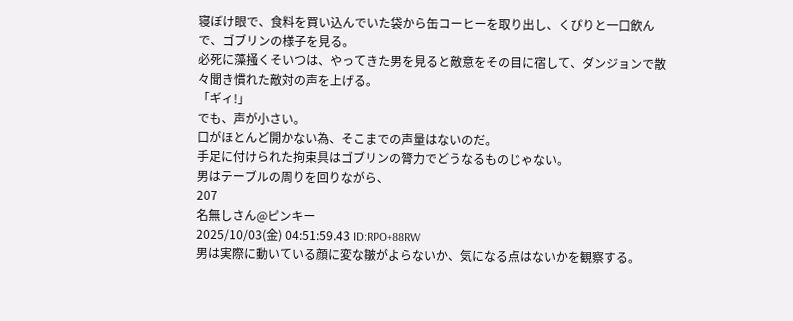寝ぼけ眼で、食料を買い込んでいた袋から缶コーヒーを取り出し、くぴりと一口飲んで、ゴブリンの様子を見る。
必死に藻掻くそいつは、やってきた男を見ると敵意をその目に宿して、ダンジョンで散々聞き慣れた敵対の声を上げる。
「ギィ!」
でも、声が小さい。
口がほとんど開かない為、そこまでの声量はないのだ。
手足に付けられた拘束具はゴブリンの膂力でどうなるものじゃない。
男はテーブルの周りを回りながら、
207
名無しさん@ピンキー
2025/10/03(金) 04:51:59.43 ID:RPO+88RW
男は実際に動いている顔に変な皺がよらないか、気になる点はないかを観察する。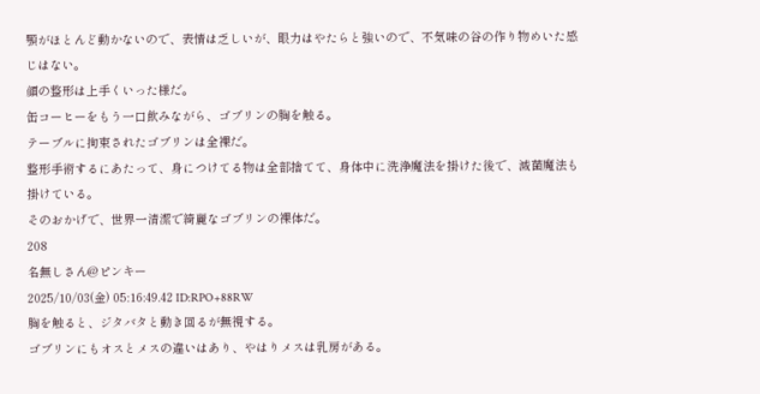顎がほとんど動かないので、表情は乏しいが、眼力はやたらと強いので、不気味の谷の作り物めいた感じはない。
顔の整形は上手くいった様だ。
缶コーヒーをもう一口飲みながら、ゴブリンの胸を触る。
テーブルに拘束されたゴブリンは全裸だ。
整形手術するにあたって、身につけてる物は全部捨てて、身体中に洗浄魔法を掛けた後で、滅菌魔法も掛けている。
そのおかげで、世界一清潔で綺麗なゴブリンの裸体だ。
208
名無しさん@ピンキー
2025/10/03(金) 05:16:49.42 ID:RPO+88RW
胸を触ると、ジタバタと動き回るが無視する。
ゴブリンにもオスとメスの違いはあり、やはりメスは乳房がある。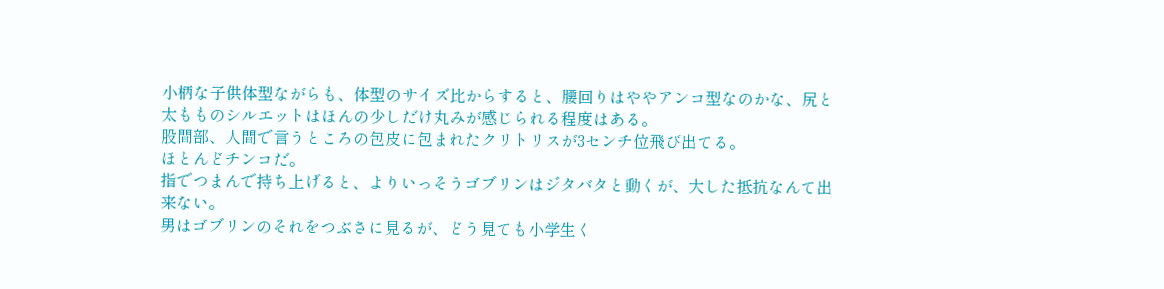小柄な子供体型ながらも、体型のサイズ比からすると、腰回りはややアンコ型なのかな、尻と太もものシルエットはほんの少しだけ丸みが感じられる程度はある。
股間部、人間で言うところの包皮に包まれたクリトリスが3センチ位飛び出てる。
ほとんどチンコだ。
指でつまんで持ち上げると、よりいっそうゴブリンはジタバタと動くが、大した抵抗なんて出来ない。
男はゴブリンのそれをつぶさに見るが、どう見ても小学生く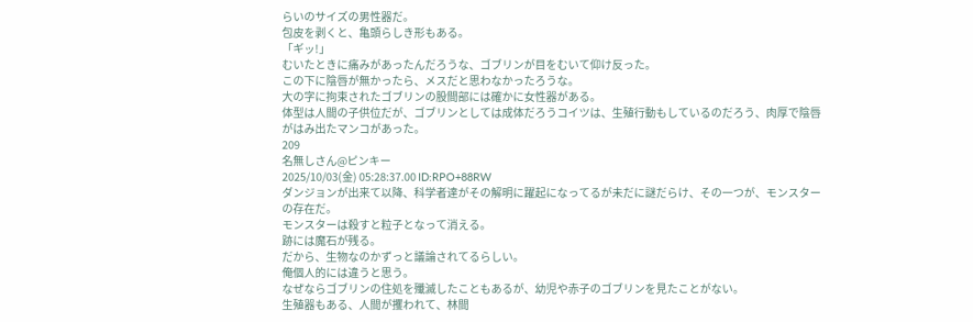らいのサイズの男性器だ。
包皮を剥くと、亀頭らしき形もある。
「ギッ!」
むいたときに痛みがあったんだろうな、ゴブリンが目をむいて仰け反った。
この下に陰唇が無かったら、メスだと思わなかったろうな。
大の字に拘束されたゴブリンの股間部には確かに女性器がある。
体型は人間の子供位だが、ゴブリンとしては成体だろうコイツは、生殖行動もしているのだろう、肉厚で陰唇がはみ出たマンコがあった。
209
名無しさん@ピンキー
2025/10/03(金) 05:28:37.00 ID:RPO+88RW
ダンジョンが出来て以降、科学者達がその解明に躍起になってるが未だに謎だらけ、その一つが、モンスターの存在だ。
モンスターは殺すと粒子となって消える。
跡には魔石が残る。
だから、生物なのかずっと議論されてるらしい。
俺個人的には違うと思う。
なぜならゴブリンの住処を殲滅したこともあるが、幼児や赤子のゴブリンを見たことがない。
生殖器もある、人間が攫われて、林間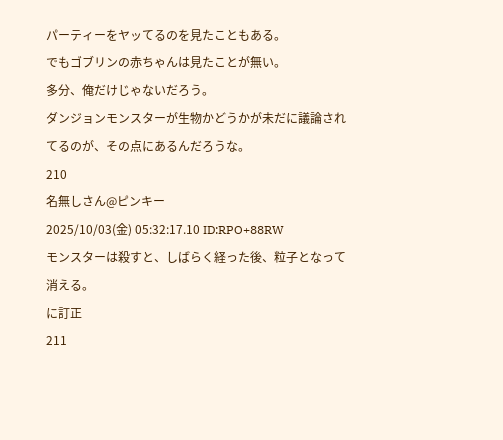パーティーをヤッてるのを見たこともある。
でもゴブリンの赤ちゃんは見たことが無い。
多分、俺だけじゃないだろう。
ダンジョンモンスターが生物かどうかが未だに議論されてるのが、その点にあるんだろうな。
210
名無しさん@ピンキー
2025/10/03(金) 05:32:17.10 ID:RPO+88RW
モンスターは殺すと、しばらく経った後、粒子となって消える。
に訂正
211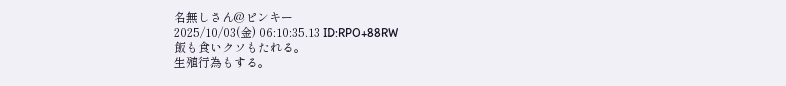名無しさん@ピンキー
2025/10/03(金) 06:10:35.13 ID:RPO+88RW
飯も食いクソもたれる。
生殖行為もする。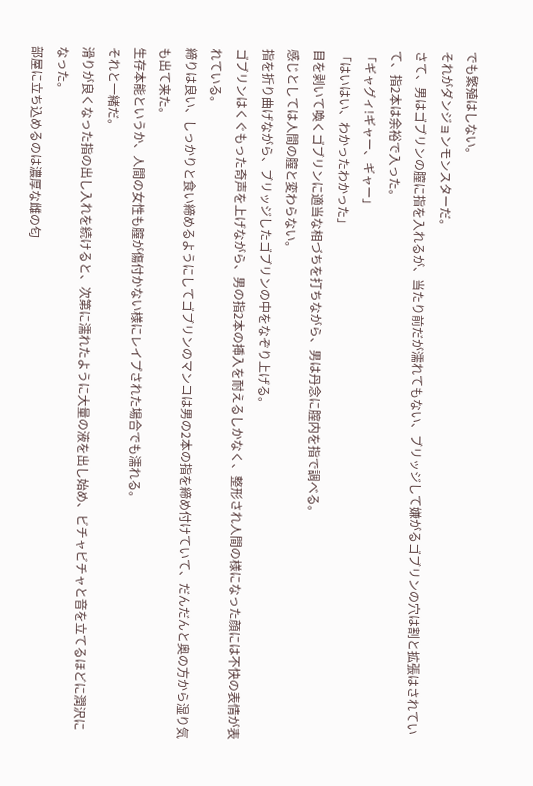でも繁殖はしない。
それがダンジョンモンスターだ。
さて、男はゴブリンの膣に指を入れるが、当たり前だが濡れてもない、ブリッジして嫌がるゴブリンの穴は割と拡張はされていて、指2本は余裕で入った。
「ギャグィ!ギャー、ギャー」
「はいはい、わかったわかった」
目を剥いて喚くゴブリンに適当な相づちを打ちながら、男は丹念に腟内を指で調べる。
感じとしては人間の膣と変わらない。
指を折り曲げながら、ブリッジしたゴブリンの中をなぞり上げる。
ゴブリンはくぐもった奇声を上げながら、男の指2本の挿入を耐えるしかなく、整形され人間の様になった顔には不快の表情が表れている。
締りは良い、しっかりと食い締めるようにしてゴブリンのマンコは男の2本の指を締め付けていて、だんだんと奥の方から湿り気も出て来た。
生存本能というか、人間の女性も膣が傷付かない様にレイプされた場合でも濡れる。
それと一緒だ。
滑りが良くなった指の出し入れを続けると、次第に濡れたように大量の液を出し始め、ビチャビチャと音を立てるほどに潤沢になった。
部屋に立ち込めるのは濃厚な雌の匂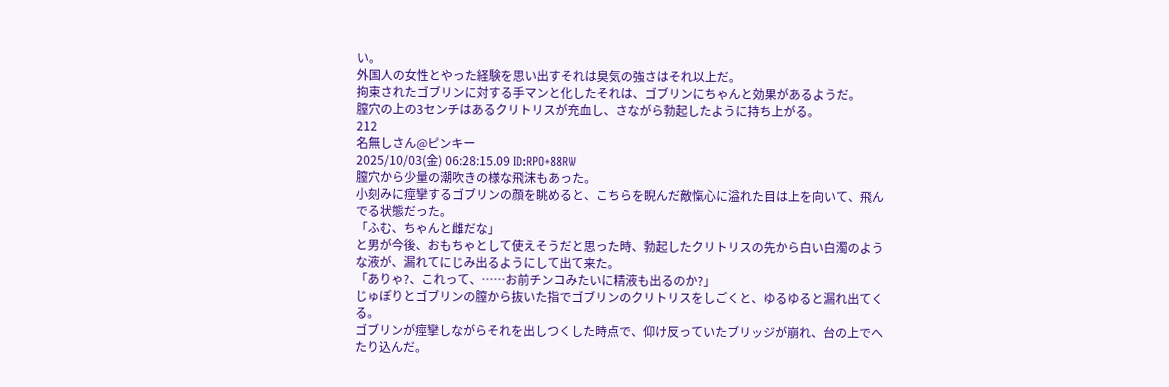い。
外国人の女性とやった経験を思い出すそれは臭気の強さはそれ以上だ。
拘束されたゴブリンに対する手マンと化したそれは、ゴブリンにちゃんと効果があるようだ。
膣穴の上の3センチはあるクリトリスが充血し、さながら勃起したように持ち上がる。
212
名無しさん@ピンキー
2025/10/03(金) 06:28:15.09 ID:RPO+88RW
膣穴から少量の潮吹きの様な飛沫もあった。
小刻みに痙攣するゴブリンの顔を眺めると、こちらを睨んだ敵愾心に溢れた目は上を向いて、飛んでる状態だった。
「ふむ、ちゃんと雌だな」
と男が今後、おもちゃとして使えそうだと思った時、勃起したクリトリスの先から白い白濁のような液が、漏れてにじみ出るようにして出て来た。
「ありゃ?、これって、……お前チンコみたいに精液も出るのか?」
じゅぽりとゴブリンの膣から抜いた指でゴブリンのクリトリスをしごくと、ゆるゆると漏れ出てくる。
ゴブリンが痙攣しながらそれを出しつくした時点で、仰け反っていたブリッジが崩れ、台の上でへたり込んだ。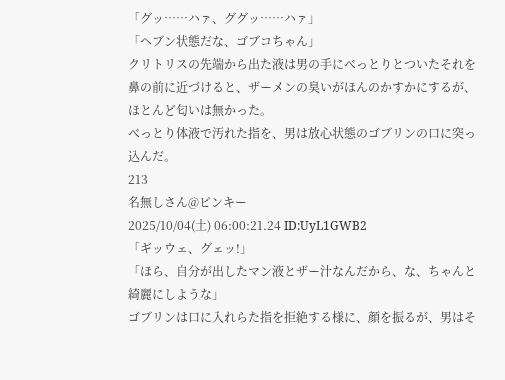「グッ……ハァ、ググッ……ハァ」
「ヘブン状態だな、ゴブコちゃん」
クリトリスの先端から出た液は男の手にべっとりとついたそれを鼻の前に近づけると、ザーメンの臭いがほんのかすかにするが、ほとんど匂いは無かった。
べっとり体液で汚れた指を、男は放心状態のゴブリンの口に突っ込んだ。
213
名無しさん@ピンキー
2025/10/04(土) 06:00:21.24 ID:UyL1GWB2
「ギッウェ、グェッ!」
「ほら、自分が出したマン液とザー汁なんだから、な、ちゃんと綺麗にしような」
ゴブリンは口に入れらた指を拒絶する様に、顔を振るが、男はそ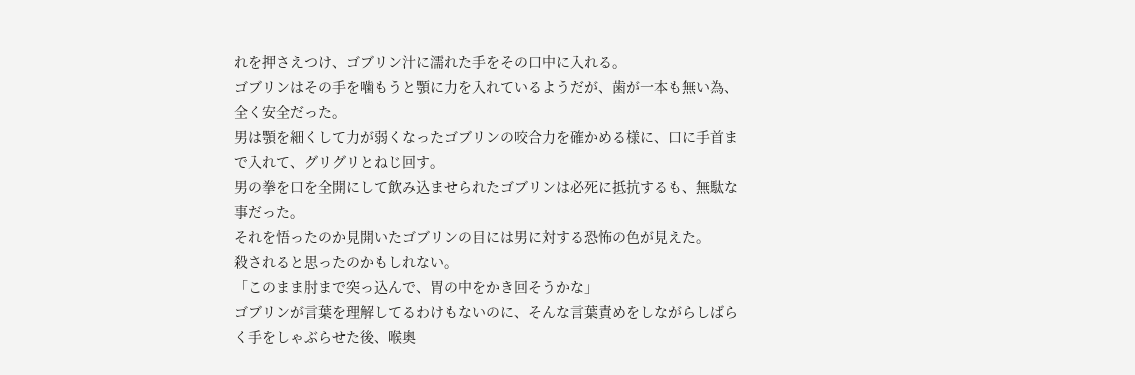れを押さえつけ、ゴブリン汁に濡れた手をその口中に入れる。
ゴブリンはその手を噛もうと顎に力を入れているようだが、歯が一本も無い為、全く安全だった。
男は顎を細くして力が弱くなったゴブリンの咬合力を確かめる様に、口に手首まで入れて、グリグリとねじ回す。
男の拳を口を全開にして飲み込ませられたゴブリンは必死に抵抗するも、無駄な事だった。
それを悟ったのか見開いたゴブリンの目には男に対する恐怖の色が見えた。
殺されると思ったのかもしれない。
「このまま肘まで突っ込んで、胃の中をかき回そうかな」
ゴブリンが言葉を理解してるわけもないのに、そんな言葉責めをしながらしばらく手をしゃぶらせた後、喉奥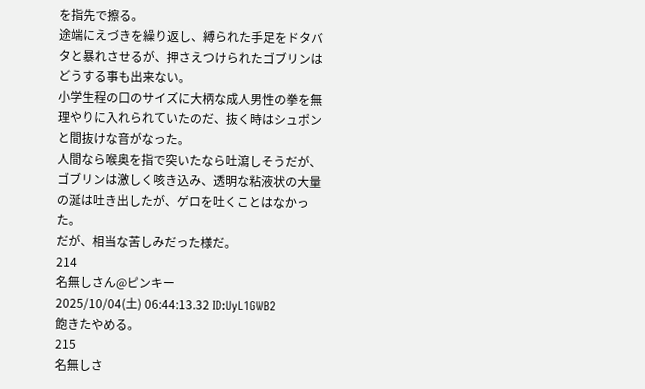を指先で擦る。
途端にえづきを繰り返し、縛られた手足をドタバタと暴れさせるが、押さえつけられたゴブリンはどうする事も出来ない。
小学生程の口のサイズに大柄な成人男性の拳を無理やりに入れられていたのだ、抜く時はシュポンと間抜けな音がなった。
人間なら喉奥を指で突いたなら吐瀉しそうだが、ゴブリンは激しく咳き込み、透明な粘液状の大量の涎は吐き出したが、ゲロを吐くことはなかった。
だが、相当な苦しみだった様だ。
214
名無しさん@ピンキー
2025/10/04(土) 06:44:13.32 ID:UyL1GWB2
飽きたやめる。
215
名無しさ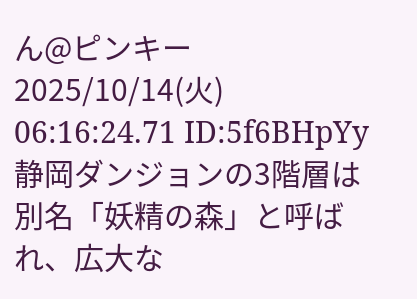ん@ピンキー
2025/10/14(火) 06:16:24.71 ID:5f6BHpYy
静岡ダンジョンの3階層は別名「妖精の森」と呼ばれ、広大な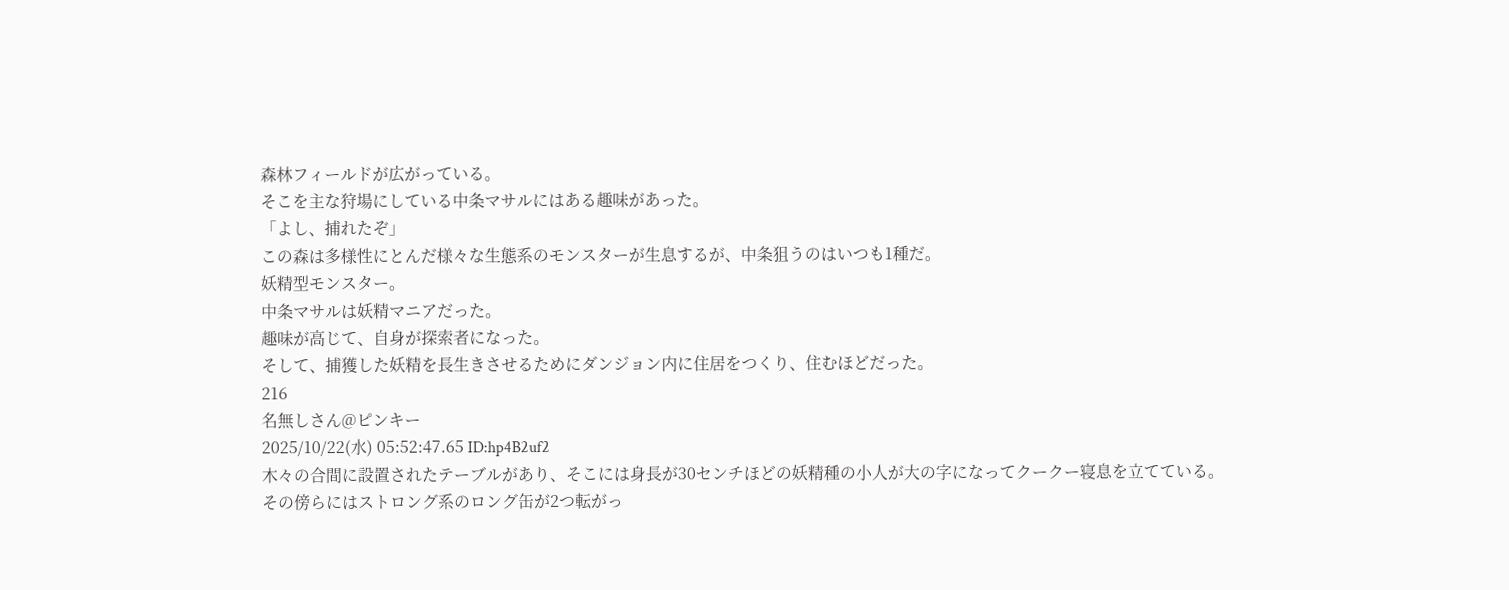森林フィールドが広がっている。
そこを主な狩場にしている中条マサルにはある趣味があった。
「よし、捕れたぞ」
この森は多様性にとんだ様々な生態系のモンスターが生息するが、中条狙うのはいつも1種だ。
妖精型モンスター。
中条マサルは妖精マニアだった。
趣味が高じて、自身が探索者になった。
そして、捕獲した妖精を長生きさせるためにダンジョン内に住居をつくり、住むほどだった。
216
名無しさん@ピンキー
2025/10/22(水) 05:52:47.65 ID:hp4B2uf2
木々の合間に設置されたテーブルがあり、そこには身長が30センチほどの妖精種の小人が大の字になってクークー寝息を立てている。
その傍らにはストロング系のロング缶が2つ転がっ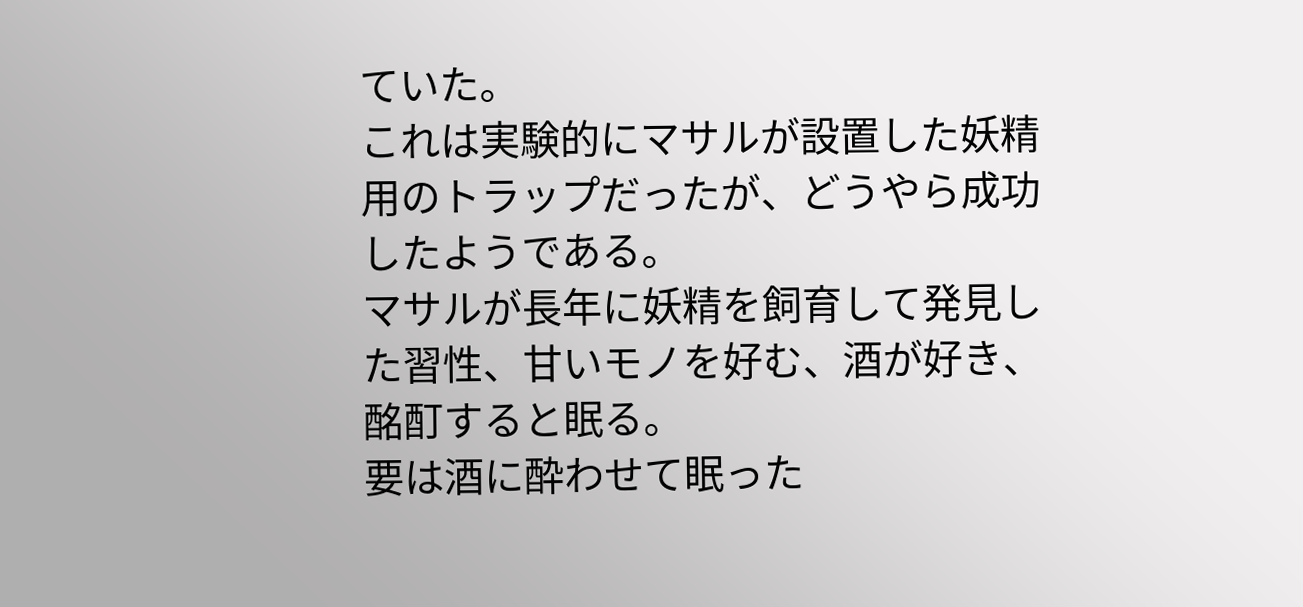ていた。
これは実験的にマサルが設置した妖精用のトラップだったが、どうやら成功したようである。
マサルが長年に妖精を飼育して発見した習性、甘いモノを好む、酒が好き、酩酊すると眠る。
要は酒に酔わせて眠った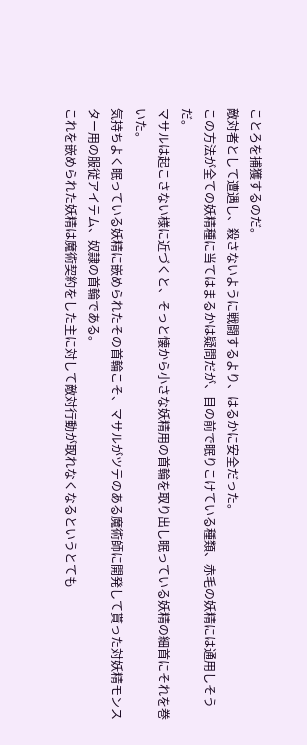ことろを捕獲するのだ。
敵対者として遭遇し、殺さないように戦闘するより、はるかに安全だった。
この方法が全ての妖精種に当てはまるかは疑問だが、目の前で眠りこけている種類、赤毛の妖精には通用しそうだ。
マサルは起こさない様に近づくと、そっと懐から小さな妖精用の首輪を取り出し眠っている妖精の細首にそれを巻いた。
気持ちよく眠っている妖精に嵌められたその首輪こそ、マサルがツテのある魔術師に開発して貰った対妖精モンスター用の服従アイテム、奴隷の首輪である。
これを嵌められた妖精は魔術契約をした主に対して敵対行動が取れなくなるというとても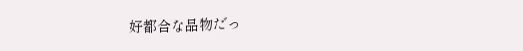好都合な品物だっ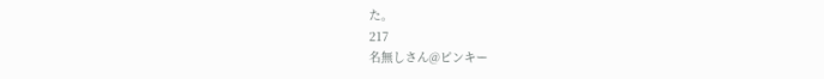た。
217
名無しさん@ピンキー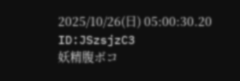2025/10/26(日) 05:00:30.20 ID:JSzsjzC3
妖精腹ボコ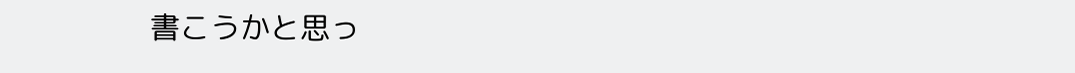書こうかと思っ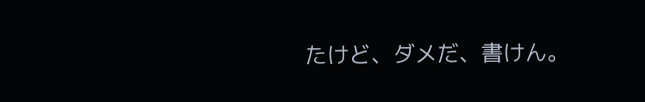たけど、ダメだ、書けん。